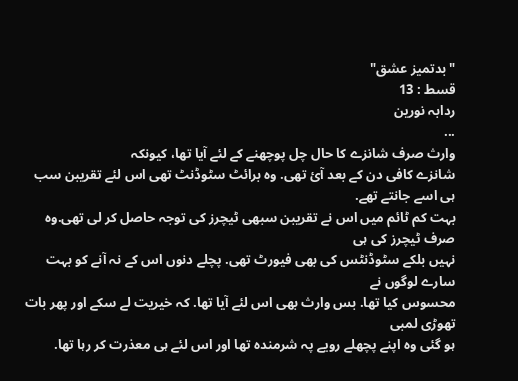"بدتمیز عشق"
قسط : 13
ردابہ نورین
...
وارث صرف شانزے کا حال چل پوچھنے کے لئے آیا تھا، کیونکہ
شانزے کافی دن کے بعد آئ تھی. وہ برائٹ سٹوڈنٹ تھی اس لئے تقریبن سب ہی اسے جانتے تھے.
بہت کم ٹائم میں اس نے تقریبن سبھی ٹیچرز کی توجہ حاصل کر لی تھی.وہ صرف ٹیچرز کی ہی
نہیں بلکے سٹوڈنٹس کی بھی فیورٹ تھی. پچلے دنوں اس کے نہ آنے کو بہت سارے لوگوں نے
محسوس کیا تھا. بس وارث بھی اس لئے آیا تھا. کہ خیریت لے سکے اور پھر بات تھوڑی لمبی
ہو گئی وہ اپنے پچھلے رویے پہ شرمندہ تھا اور اس لئے ہی معذرت کر رہا تھا.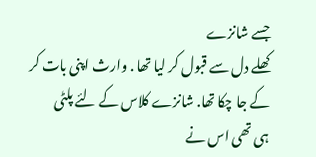جسے شانزے
کھلے دل سے قبول کر لیا تھا . وارث اپنی بات کر کے جا چکا تھا. شانزے کلاس کے لئے پلٹی
ہی تھی اس نے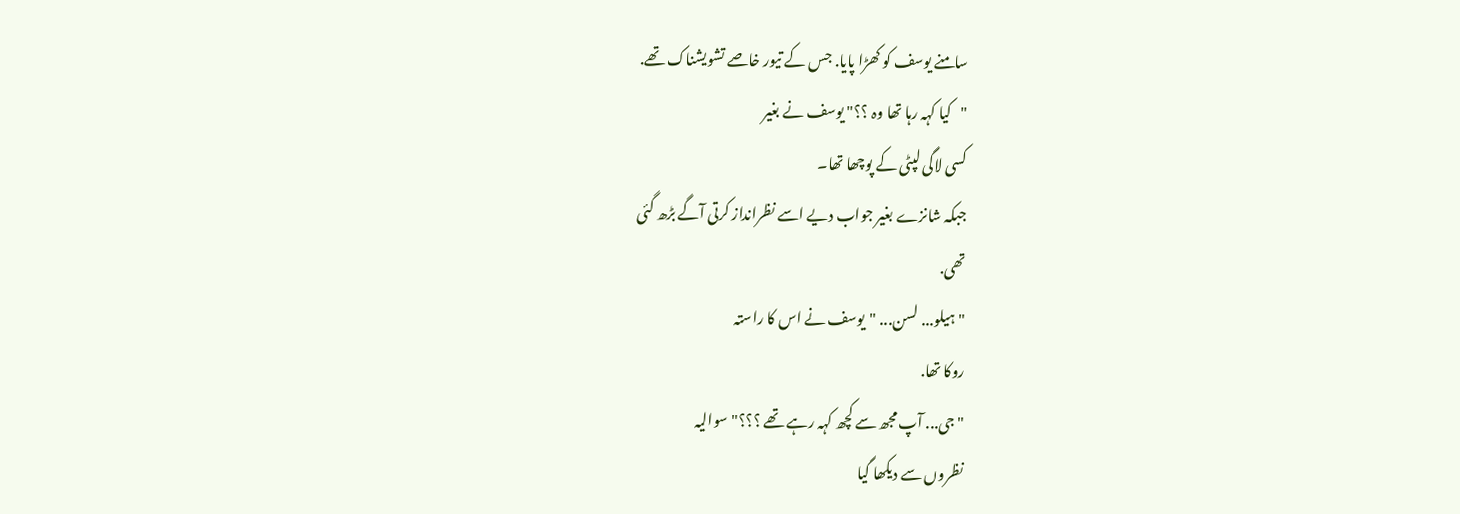سامنے یوسف کو کھڑا پایا. جس کے تیور خاصے تشویشناک تھے.
"کیا کہہ رہا تھا وہ ؟؟" یوسف نے بغیر
کسی لاگی لپٹی کے پوچھا تھا۔
جبکہ شانزے بغیر جواب دیے اسے نظرانداز کرتی آگے بڑھ گئی
تھی.
"ہیلو... لسن... "یوسف نے اس کا راستہ
روکا تھا.
"جی... آپ مجھ سے کچھ کہہ رہے تھے ؟؟؟"سوالیہ
نظروں سے دیکھا گیا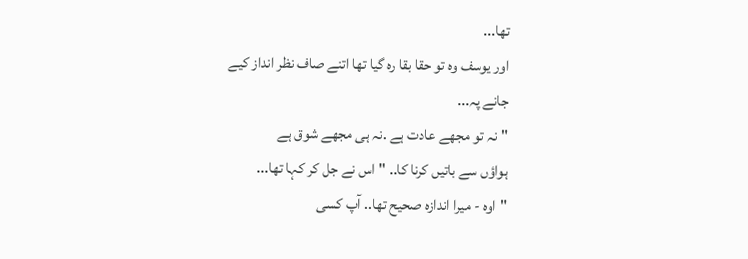تھا...
اور یوسف وہ تو حقا بقا رہ گیا تھا اتنے صاف نظر انداز کیے
جانے پہ...
"نہ تو مجھے عادت ہے .نہ ہی مجھے شوق ہے
ہواؤں سے باتیں کرنا کا.. "اس نے جل کر کہا تھا...
"اوہ - میرا اندازہ صحیح تھا.. آپ کسی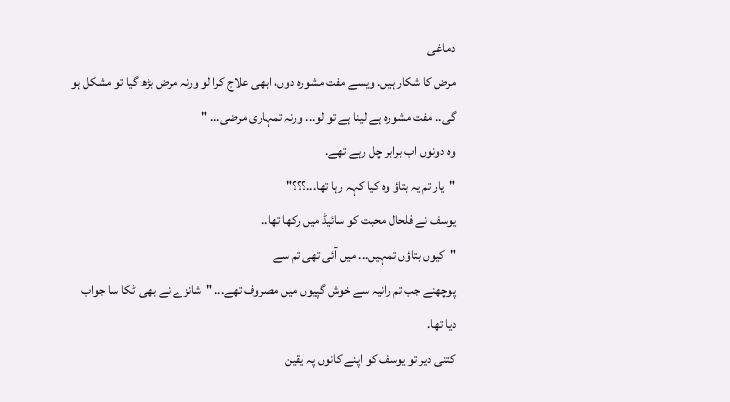دماغی
مرض کا شکار ہیں. ویسے مفت مشوره دوں، ابھی علاج کرا لو ورنہ مرض بڑھ گیا تو مشکل ہو
گی.. مفت مشورہ ہے لینا ہے تو لو... ورنہ تمہاری مرضی... "
وہ دونوں اب برابر چل رہے تھے.
"یار تم یہ بتاؤ وہ کیا کہہ رہا تھا...؟؟؟"
یوسف نے فلحال محبت کو سائیڈ میں رکھا تھا..
"کیوں بتاؤں تمہیں... میں آئی تھی تم سے
پوچھنے جب تم رانیہ سے خوش گپیوں میں مصروف تھے... "شانزے نے بھی ٹکا سا جواب
دیا تھا.
کتنی دیر تو یوسف کو اپنے کانوں پہ یقین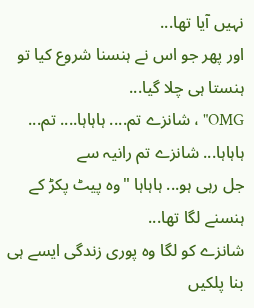نہیں آیا تھا...
اور پھر جو اس نے ہنسنا شروع کیا تو ہنستا ہی چلا گیا...
OMG" ، شانزے تم.... ہاہاہا.... تم... ہاہاہا... شانزے تم رانیہ سے
جل رہی ہو... ہاہاہا "وہ پیٹ پکڑ کے ہنسنے لگا تھا...
شانزے کو لگا وہ پوری زندگی ایسے ہی بنا پلکیں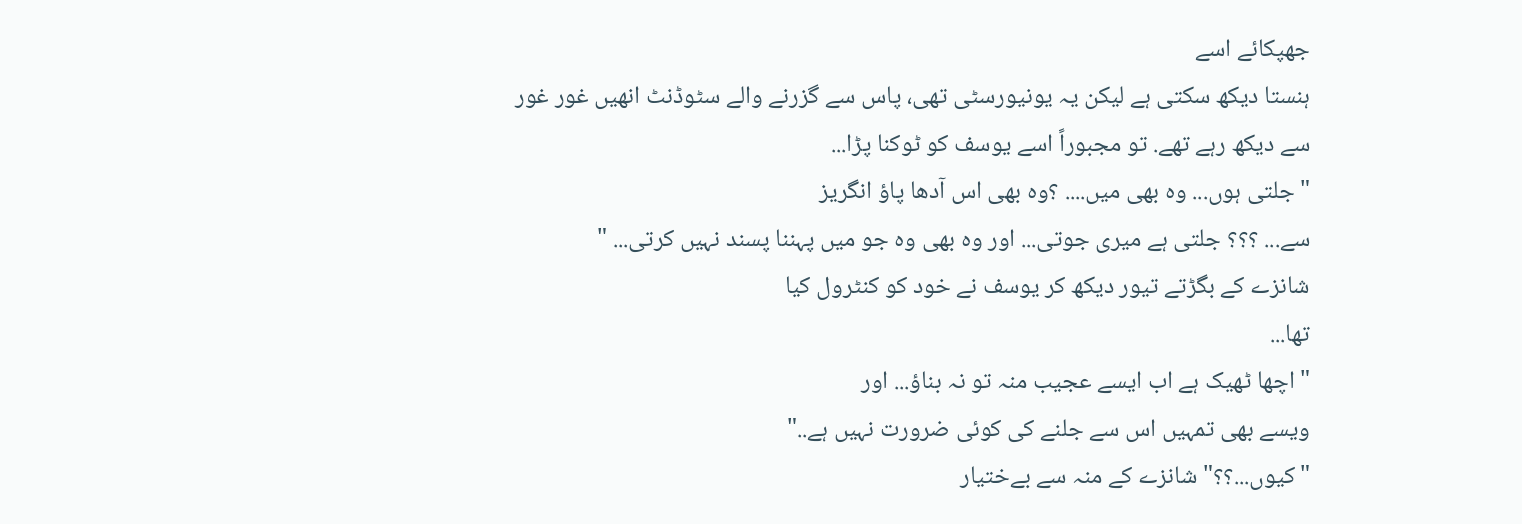جھپکائے اسے
ہنستا دیکھ سکتی ہے لیکن یہ یونیورسٹی تھی، پاس سے گزرنے والے سٹوڈنٹ انھیں غور غور
سے دیکھ رہے تھے. تو مجبوراً اسے یوسف کو ٹوکنا پڑا...
"جلتی ہوں... وہ بھی میں.... ؟وہ بھی اس آدھا پاؤ انگریز
سے... ؟؟؟ جلتی ہے میری جوتی... اور وہ بھی وہ جو میں پہننا پسند نہیں کرتی... "
شانزے کے بگڑتے تیور دیکھ کر یوسف نے خود کو کنٹرول کیا
تھا...
"اچھا ٹھیک ہے اب ایسے عجیب منہ تو نہ بناؤ... اور
ویسے بھی تمہیں اس سے جلنے کی کوئی ضرورت نہیں ہے.."
"کیوں...؟؟" شانزے کے منہ سے بےختیار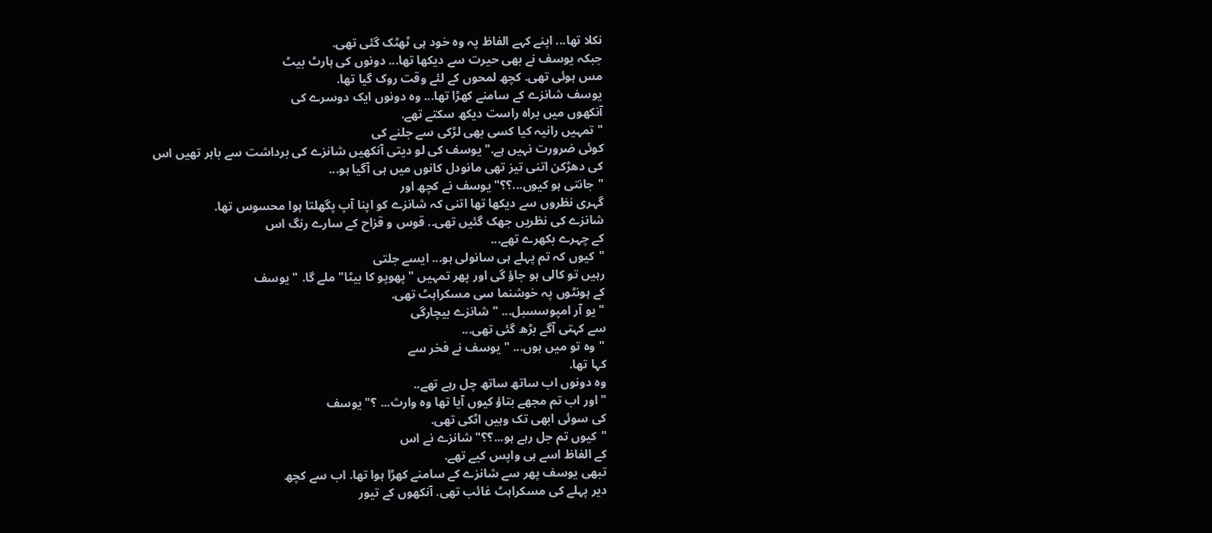نکلا تھا... اپنے کہے الفاظ پہ وہ خود ہی ٹھٹک گئی تھی.
جبکہ یوسف نے بھی حیرت سے دیکھا تھا... دونوں کی ہارٹ بیٹ
مس ہوئی تھی. کچھ لمحوں کے لئے وقت روک گیا تھا.
یوسف شانزے کے سامنے کھڑا تھا... وہ دونوں ایک دوسرے کی
آنکھوں میں براہ راست دیکھ سکتے تھے.
"تمہیں رانیہ کیا کسی بھی لڑکی سے جلنے کی
کوئی ضرورت نہیں ہے."یوسف کی لو دیتی آنکھیں شانزے کی برداشت سے باہر تھیں اس
کی دھڑکن اتنی تیز تھی مانودل کانوں میں ہی آگیا ہو...
"جانتی ہو کیوں...؟؟"یوسف نے کچھ اور
گہری نظروں سے دیکھا تھا اتنی کہ شانزے کو اپنا آپ پگھلتا ہوا محسوس تھا.
شانزے کی نظریں جھک گئیں تھی.. قوس و قزاح کے سارے رنگ اس
کے چہرے بکھرے تھے...
"کیوں کہ تم پہلے ہی سانولی ہو... ایسے جلتی
رہیں تو کالی ہو جاؤ گی اور پھر تمہیں "پھوپو کا بیٹا" ملے گا. "یوسف
کے ہونٹوں پہ خوشنما سی مسکراہٹ تھی.
"یو آر امپوسسبل... "شانزے بیچارگی
سے کہتی آگے بڑھ گئی تھی...
"وہ تو میں ہوں... "یوسف نے فخر سے
کہا تھا.
وہ دونوں اب ساتھ ساتھ چل رہے تھے..
"اور اب تم مجھے بتاؤ کیوں آیا تھا وہ وارث... ؟"یوسف
کی سوئی ابھی تک وہیں اٹکی تھی.
"کیوں تم جل رہے ہو...؟؟"شانزے نے اس
کے الفاظ اسے ہی واپس کیے تھے.
تبھی یوسف پھر سے شانزے کے سامنے کھڑا ہوا تھا. اب سے کچھ
دیر پہلے کی مسکراہٹ غائب تھی. آنکھوں کے تیور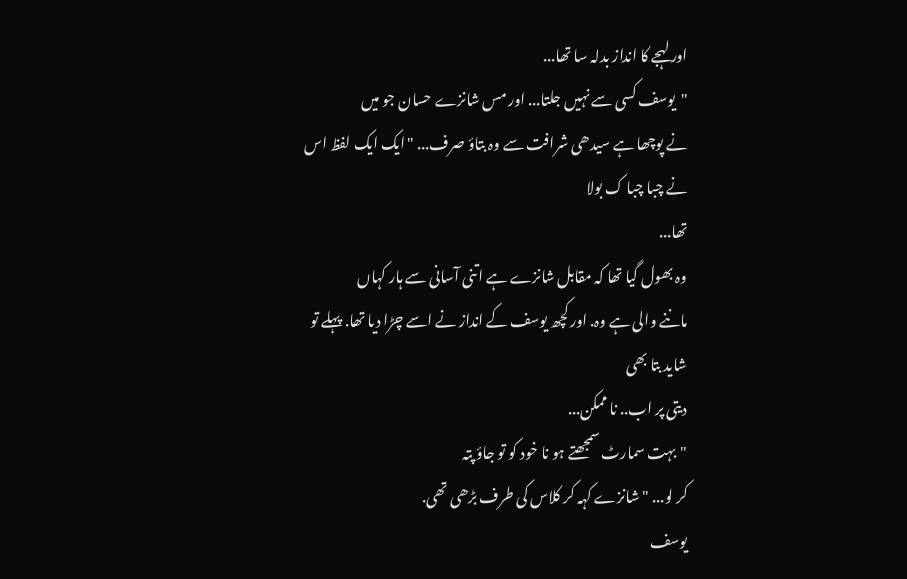اور لہجے کا انداز بدلہ سا تھا...
"یوسف کسی سے نہیں جلتا... اور مس شانزے حسان جو میں
نے پوچھا ہے سیدھی شرافت سے وہ بتاؤ صرف... "ایک ایک لفظ اس نے چبا چبا ک بولا
تھا...
وہ بھول گیا تھا کہ مقابل شانزے ہے اتنی آسانی سے ہار کہاں
ماننے والی ہے وہ. اور کچھ یوسف کے انداز نے اسے چڑا دیا تھا. پہلے تو شاید بتا بھی
دیتی پر اب.. نا ممکن...
"بہت سمارٹ سمجھتے ہو نا خود کو تو جاؤ پتہ
کر لو... "شانزے کہہ کر کلاس کی طرف بڑھی تھی.
یوسف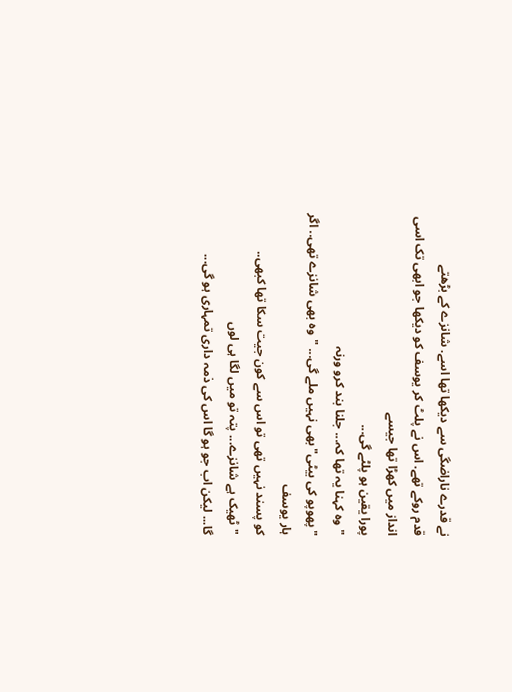نے قدرے ناراضگی سے دیکھا تھا اسے. شانزے کے بڑھتے
قدم روکے تھے. اس نے پلٹ کر یوسف کو دیکھا جو ابھی تک اسی انداز میں کھڑا تھا جیسے
پورا یقین ہو پلٹے گی...
"وہ کہنا یہ تھا کہ... جلنا بند کرو ورنہ
"پھوپو کی بیٹی" بھی نہیں ملے گی... "وہ بھی شانزے تھی.. اگر ہار یوسف
کو پسند نہیں تھی تو اس سے کون جیت سکا تھا کبھی..
"ٹھیک ہے شانزے... پتہ تو میں لگا ہی لوں
گا... لیکن اب جو ہو گا اس کی ذمہ داری تمہاری ہو گی...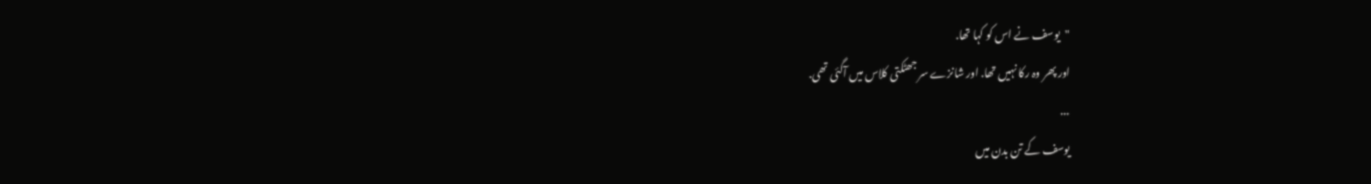"یوسف نے اس کو کہا تھا.
اور پھر وہ رکا نہیں تھا. اور شانزے سر جھٹکتی کلاس میں آگئی تھی.
...
یوسف کے تن بدن میں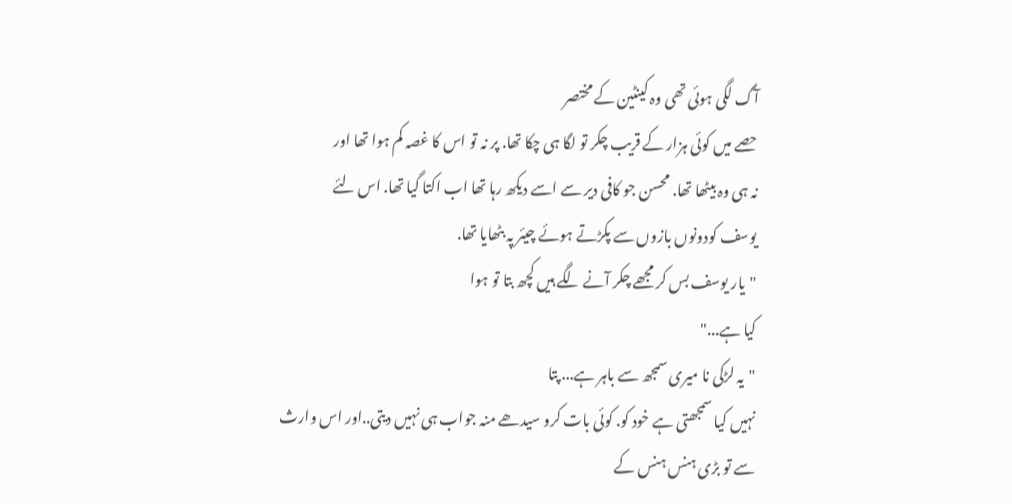آگ لگی ہوئی تھی وہ کینٹین کے مختصر
حصے میں کوئی ہزار کے قریب چکر تو لگا ہی چکا تھا. پر نہ تو اس کا غصہ کم ہوا تھا اور
نہ ہی وہ بیٹھا تھا. محسن جو کافی دیر سے اسے دیکھ رہا تھا اب اکتا گیا تھا. اس لئے
یوسف کودونوں بازوں سے پکڑتے ہوئے چیئر پہ بٹھایا تھا.
"یار یوسف بس کر مجھے چکر آنے لگے ہیں کچھ بتا تو ہوا
کیا ہے..."
"یہ لڑکی نا میری سمجھ سے باہر ہے... پتا
نہیں کیا سمجھتی ہے خود کو. کوئی بات کرو سیدھے منہ جواب ہی نہیں دیتی..اور اس وارث
سے تو بڑی ہنس ہنس کے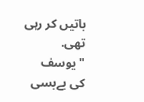باتیں کر رہی تھی. "یوسف کی بےبسی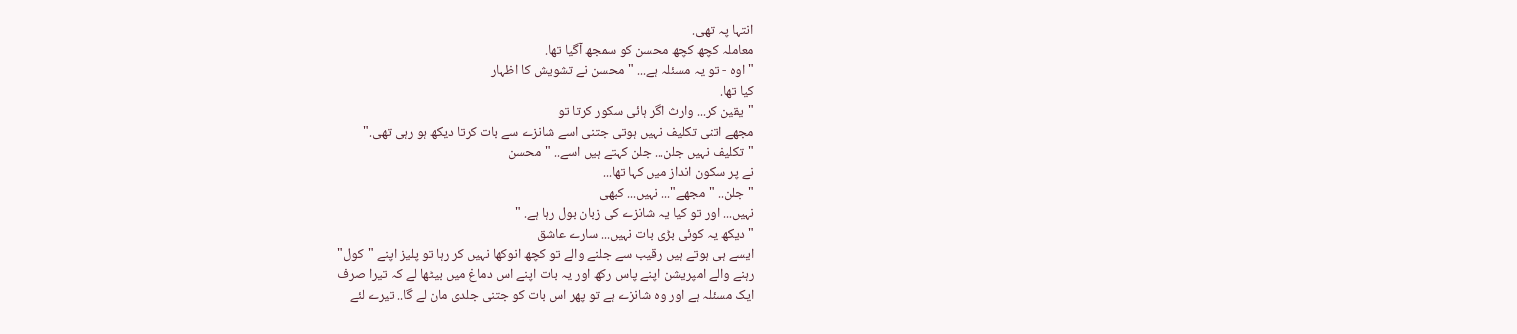انتہا پہ تھی.
معاملہ کچھ کچھ محسن کو سمجھ آگیا تھا.
"اوہ - تو یہ مسئلہ ہے... "محسن نے تشویش کا اظہار
کیا تھا.
"یقین کر... وارث اگر ہائی سکور کرتا تو
مجھے اتنی تکلیف نہیں ہوتی جتنی اسے شانزے سے بات کرتا دیکھ ہو رہی تھی."
"تکلیف نہیں جلن... جلن کہتے ہیں اسے.. "محسن
نے پر سکون انداز میں کہا تھا...
"جلن.. "مجھے"... نہیں... کبھی
نہیں... اور تو کیا یہ شانزے کی زبان بول رہا ہے. "
"دیکھ یہ کوئی بڑی بات نہیں... سارے عاشق
ایسے ہی ہوتے ہیں رقیب سے جلنے والے تو کچھ انوکھا نہیں کر رہا تو پلیز اپنے "کول"
رہنے والے امپریشن اپنے پاس رکھ اور یہ بات اپنے اس دماغ میں بیٹھا لے کہ تیرا صرف
ایک مسئلہ ہے اور وہ شانزے ہے تو پھر اس بات کو جتنی جلدی مان لے گا.. تیرے لئے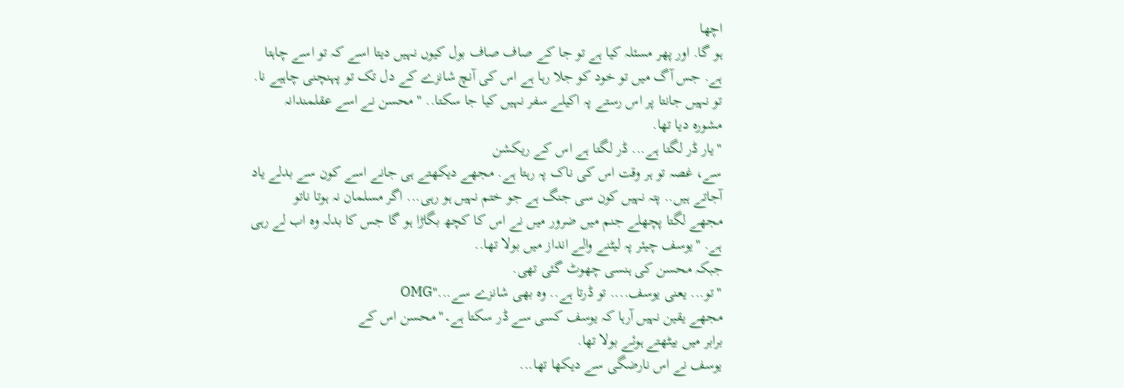اچھا
ہو گا. اور پھر مسئلہ کیا ہے تو جا کے صاف صاف بول کیوں نہیں دیتا اسے کہ تو اسے چاہتا
ہے. جس آگ میں تو خود کو جلا رہا ہے اس کی آنچ شانزے کے دل تک تو پہنچنی چاہیے نا.
تو نہیں جانتا پر اس رستے پہ اکیلے سفر نہیں کیا جا سکتا.. "محسن نے اسے عقلمندانہ
مشورہ دیا تھا.
"یار ڈر لگتا ہے... ڈر لگتا ہے اس کے ریکشن
سے، غصہ تو ہر وقت اس کی ناک پہ رہتا ہے. مجھے دیکھتے ہی جانے اسے کون سے بدلے یاد
آجاتے ہیں.. پتہ نہیں کون سی جنگ ہے جو ختم نہیں ہو رہی... اگر مسلمان نہ ہوتا ناتو
مجھے لگتا پچھلے جنم میں ضرور میں نے اس کا کچھ بگاڑا ہو گا جس کا بدلہ وہ اب لے رہی
ہے. "یوسف چیئر پہ لیٹنے والے انداز میں بولا تھا..
جبکہ محسن کی ہنسی چھوٹ گئی تھی.
"تو... یعنی یوسف.... تو ڈرتا ہے.. وہ بھی شانزے سے..."OMG
مجھے یقین نہیں آرہا کہ یوسف کسی سے ڈر سکتا ہے۔"محسن اس کے
برابر میں بیٹھتے ہوئے بولا تھا.
یوسف نے اس نارضگی سے دیکھا تھا...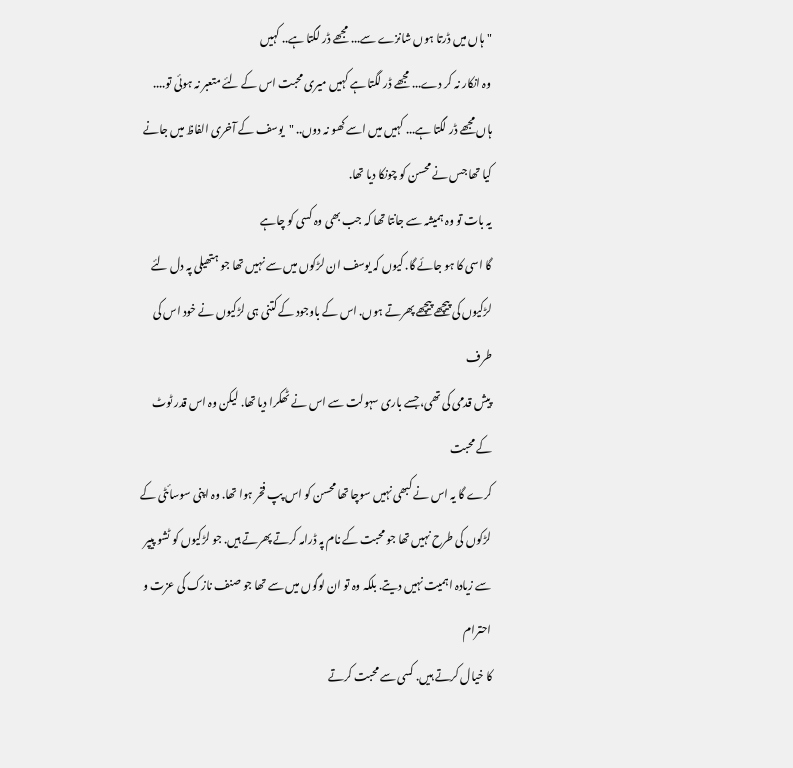"ہاں میں ڈرتا ہوں شانزے سے... مجھے ڈر لگتا ہے.. کہیں
وہ انکار نہ کر دے... مجھے ڈر لگتا ہے کہیں میری محبت اس کے لئے متعبر نہ ہوئی تو....
ہاں مجھے ڈر لگتا ہے... کہیں میں اسے کھو نہ دوں.. "یوسف کے آخری الفاظ میں جانے
کیا تھا جس نے محسن کو چونکا دیا تھا.
یہ بات تو وہ ہمیشہ سے جانتا تھا کہ جب بھی وہ کسی کو چاہے
گا اسی کا ہو جائے گا. کیوں کہ یوسف ان لڑکوں میں سے نہیں تھا جو ہتھیلی پہ دل لئے
لڑکیوں کی پیچھے پیچھے پھرتے ہوں. اس کے باوجود کے کتنی ہی لڑکیوں نے خود اس کی طرف
پیش قدمی کی تھی، جسے باری سہولت سے اس نے ٹھکرا دیا تھا. لیکن وہ اس قدر ٹوٹ کے محبت
کرے گا یہ اس نے کبھی نہیں سوچا تھا محسن کو اس پپ فخر ہوا تھا. وہ اپنی سوسائٹی کے
لڑکوں کی طرح نہیں تھا جو محبت کے نام پہ ڈرامہ کرتے پھرتے ہیں. جو لڑکیوں کو ٹشو پیپر
سے زیادہ اہمیت نہیں دیتے. بلکہ وہ تو ان لوگوں میں سے تھا جو صنف نازک کی عزت و احترام
کا خیال کرتے ہیں. کسی سے محبت کرتے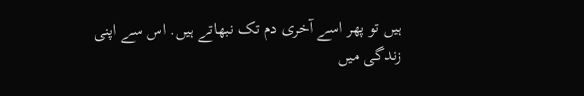ہیں تو پھر اسے آخری دم تک نبھاتے ہیں. اس سے اپنی
زندگی میں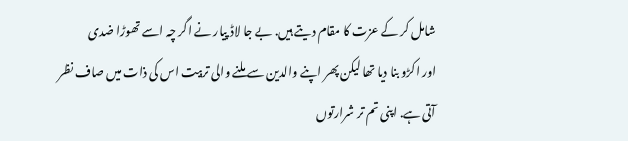شامل کر کے عزت کا مقام دیتے ہیں. بے جا لاڈ پیار نے اگر چہ اسے تھوڑا ضدی
اور اکڑو بنا دیا تھا لیکن پھر اپنے والدین سے ملنے والی تربیت اس کی ذات میں صاف نظر
آتی ہے. اپنی تم تر شرارتوں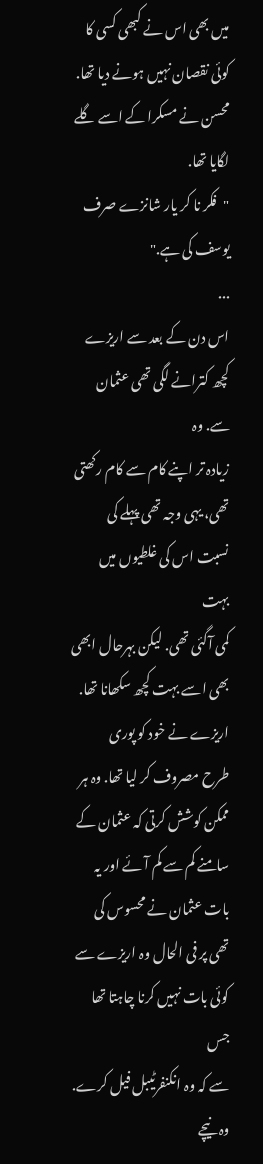میں بھی اس نے کبھی کسی کا کوئی نقصان نہیں ہونے دیا تھا.
محسن نے مسکرا کے اسے گلے لگایا تھا.
"فکر نا کر یار شانزے صرف یوسف کی ہے."
...
اس دن کے بعد سے اریزے کچھ کترانے لگی تھی عثمان سے. وہ
زیادہ تر اپنے کام سے کام رکھتی تھی، یہی وجہ تھی پہلے کی نسبت اس کی غلطیوں میں بہت
کمی آگئی تھی. لیکن بہرحال ابھی بھی اسے بہت کچھ سکھانا تھا. اریزے نے خود کو پوری
طرح مصروف کر لیا تھا. وہ ہر ممکن کوشش کرتی کہ عثمان کے سامنے کم سے کم آئے اور یہ
بات عثمان نے محسوس کی تھی پر فی الحال وہ اریزے سے کوئی بات نہیں کرنا چاہتا تھا جس
سے کہ وہ انکنفرٹیبل فیل کرے.
وہ نیچے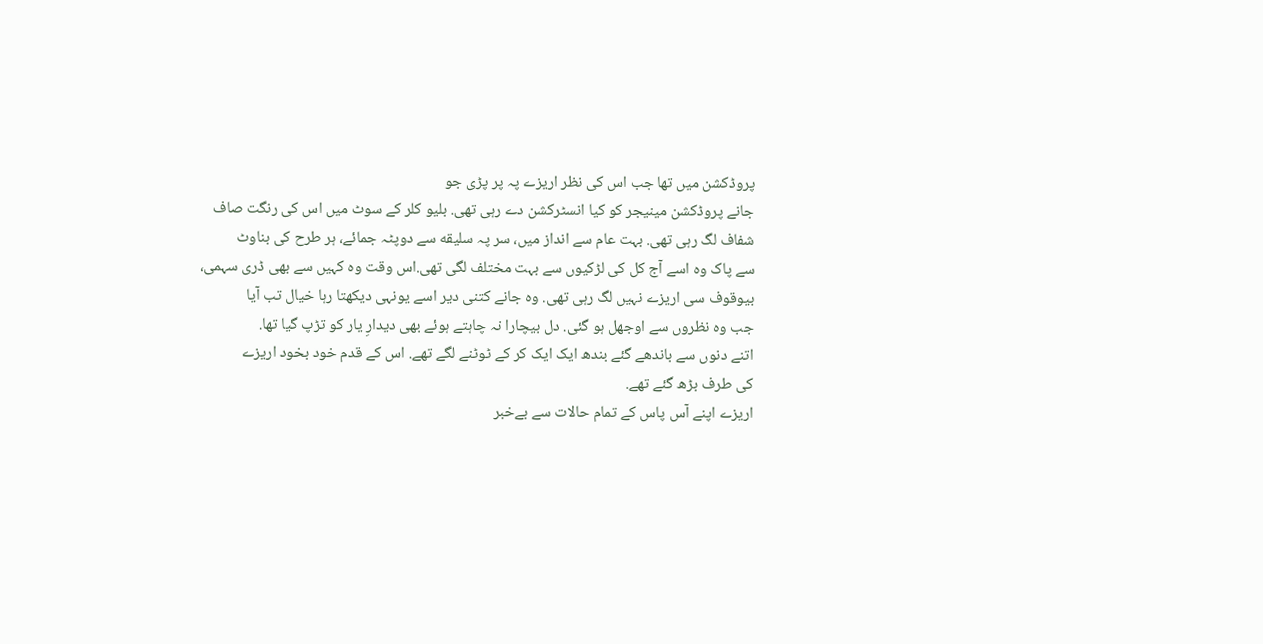پروڈکشن میں تھا جب اس کی نظر اریزے پہ پر پڑی جو
جانے پروڈکشن مینیجر کو کیا انسٹرکشن دے رہی تھی. بلیو کلر کے سوٹ میں اس کی رنگت صاف
شفاف لگ رہی تھی. بہت عام سے انداز میں، سر پہ سلیقه سے دوپٹہ جمائے، ہر طرح کی بناوٹ
سے پاک وہ اسے آج کل کی لڑکیوں سے بہت مختلف لگی تھی.اس وقت وہ کہیں سے بھی ڈری سہمی،
بیوقوف سی اریزے نہیں لگ رہی تھی. وہ جانے کتنی دیر اسے یونہی دیکھتا رہا خیال تب آیا
جب وہ نظروں سے اوجھل ہو گئی. دل بیچارا نہ چاہتے ہوئے بھی دیدارِ یار کو تڑپ گیا تھا.
اتنے دنوں سے باندھے گئے بندھ ایک ایک کر کے ٹوٹنے لگے تھے. اس کے قدم خود بخود اریزے
کی طرف بڑھ گئے تھے.
اریزے اپنے آس پاس کے تمام حالات سے بےخبر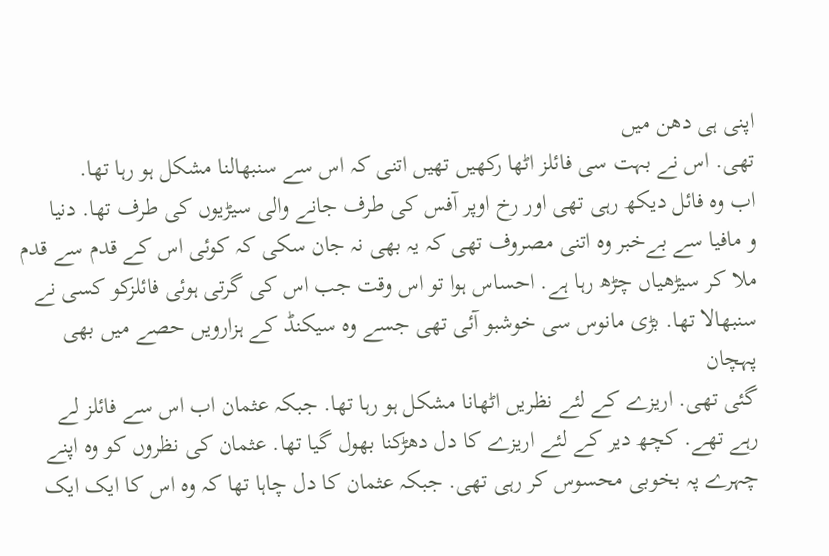اپنی ہی دھن میں
تھی. اس نے بہت سی فائلز اٹھا رکھیں تھیں اتنی کہ اس سے سنبھالنا مشکل ہو رہا تھا.
اب وہ فائل دیکھ رہی تھی اور رخ اوپر آفس کی طرف جانے والی سیڑیوں کی طرف تھا. دنیا
و مافیا سے بےخبر وہ اتنی مصروف تھی کہ یہ بھی نہ جان سکی کہ کوئی اس کے قدم سے قدم
ملا کر سیڑھیاں چڑھ رہا ہے. احساس ہوا تو اس وقت جب اس کی گرتی ہوئی فائلزکو کسی نے
سنبھالا تھا. بڑی مانوس سی خوشبو آئی تھی جسے وہ سیکنڈ کے ہزارویں حصے میں بھی پہچان
گئی تھی. اریزے کے لئے نظریں اٹھانا مشکل ہو رہا تھا. جبکہ عثمان اب اس سے فائلز لے
رہے تھے. کچھ دیر کے لئے اریزے کا دل دھڑکنا بھول گیا تھا. عثمان کی نظروں کو وہ اپنے
چہرے پہ بخوبی محسوس کر رہی تھی. جبکہ عثمان کا دل چاہا تھا کہ وہ اس کا ایک ایک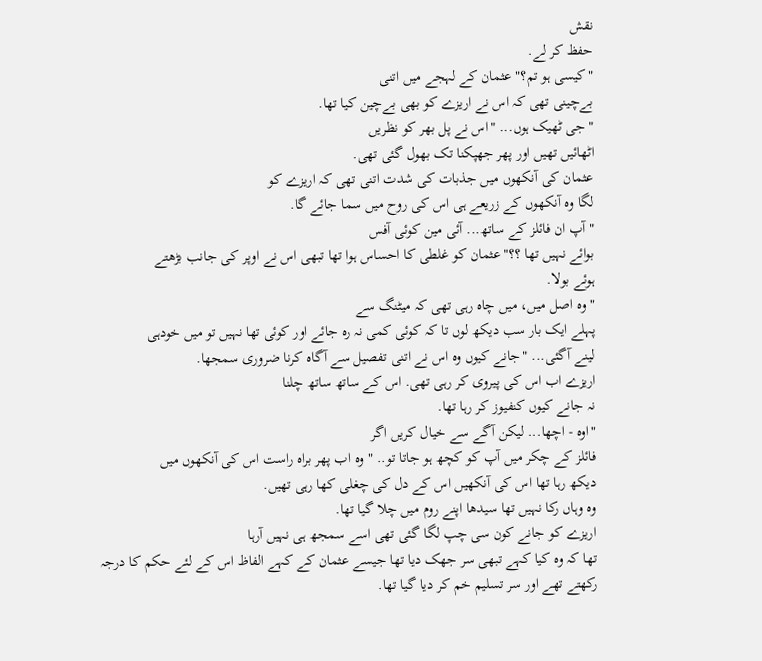نقش
حفظ کر لے.
"کیسی ہو تم؟" عثمان کے لہجے میں اتنی
بےچینی تھی کہ اس نے اریزے کو بھی بےچین کیا تھا.
"جی ٹھیک ہوں... "اس نے پل بھر کو نظریں
اٹھائیں تھیں اور پھر جھپکنا تک بھول گئی تھی.
عثمان کی آنکھوں میں جذبات کی شدت اتنی تھی کہ اریزے کو
لگا وہ آنکھوں کے زریعے ہی اس کی روح میں سما جائے گا.
"آپ ان فائلز کے ساتھ... آئی مین کوئی آفس
بوائے نہیں تھا ؟؟"عثمان کو غلطی کا احساس ہوا تھا تبھی اس نے اوپر کی جانب بڑھتے
ہوئے بولا.
"وہ اصل میں، میں چاہ رہی تھی کہ میٹنگ سے
پہلے ایک بار سب دیکھ لوں تا کہ کوئی کمی نہ رہ جائے اور کوئی تھا نہیں تو میں خودہی
لینے آگئی... "جانے کیوں وہ اس نے اتنی تفصیل سے آگاہ کرنا ضروری سمجھا.
اریزے اب اس کی پیروی کر رہی تھی. اس کے ساتھ ساتھ چلنا
نہ جانے کیوں کنفیوز کر رہا تھا.
"اوہ - اچھا... لیکن آگے سے خیال کریں اگر
فائلز کے چکر میں آپ کو کچھ ہو جاتا تو.. "وہ اب پھر براہ راست اس کی آنکھوں میں
دیکھ رہا تھا اس کی آنکھیں اس کے دل کی چغلی کھا رہی تھیں.
وہ وہاں رکا نہیں تھا سیدھا اپنے روم میں چلا گیا تھا.
اریزے کو جانے کون سی چپ لگا گئی تھی اسے سمجھ ہی نہیں آرہا
تھا کہ وہ کیا کہے تبھی سر جھک دیا تھا جیسے عثمان کے کہے الفاظ اس کے لئے حکم کا درجہ
رکھتے تھے اور سر تسلیم خم کر دیا گیا تھا.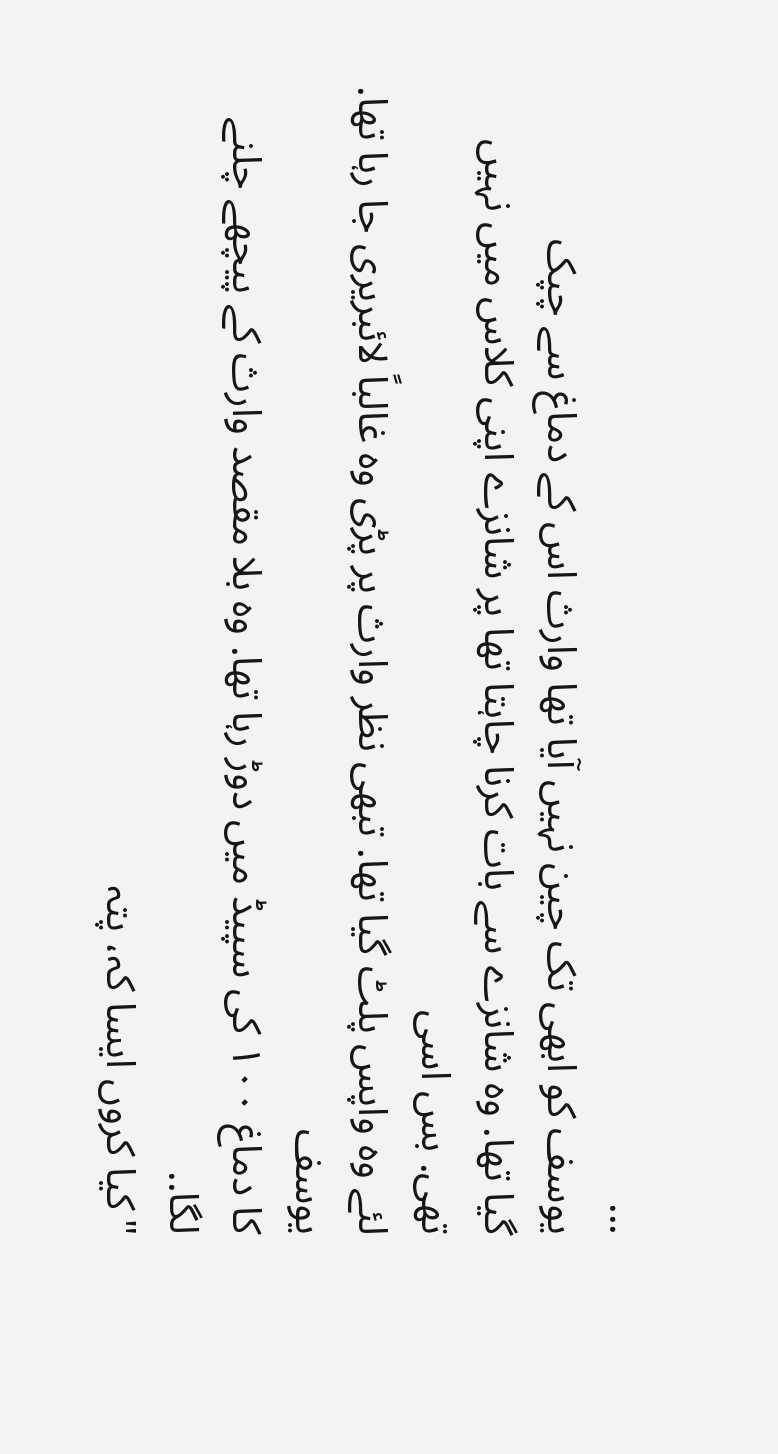...
یوسف کو ابھی تک چین نہیں آیا تھا وارث اس کے دماغ سے چپک
گیا تھا. وہ شانزے سے بات کرنا چاہتا تھا پر شانزے اپنی کلاس میں نہیں تھی. بس اسی
لئے وہ واپس پلٹ گیا تھا. تبھی نظر وارث پر پڑی وہ غالباً لائبریری جا رہا تھا. یوسف
کا دماغ ١٠٠ کی سپیڈ میں دوڑ رہا تھا. وہ بلا مقصد وارث کے پیچھے چلنے لگا..
"کیا کروں ایسا کہ، پتہ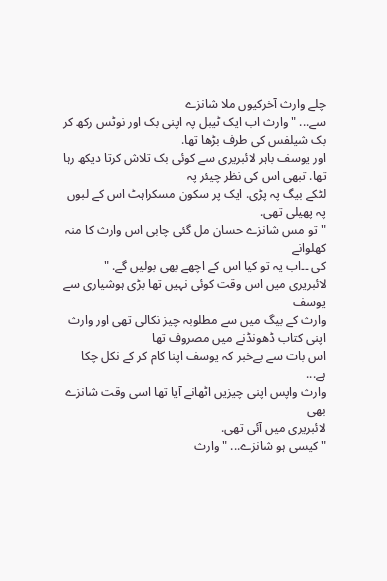چلے وارث آخرکیوں ملا شانزے
سے... "وارث اب ایک ٹیبل پہ اپنی بک اور نوٹس رکھ کر بک شیلفس کی طرف بڑھا تھا.
اور یوسف باہر لائبریری سے کوئی بک تلاش کرتا دیکھ رہا تھا. تبھی اس کی نظر چیئر پہ
لٹکے بیگ پہ پڑی. ایک پر سکون مسکراہٹ اس کے لبوں پہ پھیلی تھی.
"تو مس شانزے حسان مل گئی چابی اس وارث کا منہ کھلوانے
کی ۔۔اب یہ تو کیا اس کے اچھے بھی بولیں گے. "
لائبریری میں اس وقت کوئی نہیں تھا بڑی ہوشیاری سے یوسف
وارث کے بیگ میں سے مطلوبہ چیز نکالی تھی اور وارث اپنی کتاب ڈھونڈنے میں مصروف تھا
اس بات سے بےخبر کہ یوسف اپنا کام کر کے نکل چکا ہے...
وارث واپس اپنی چیزیں اٹھانے آیا تھا اسی وقت شانزے بھی
لائبریری میں آئی تھی.
"کیسی ہو شانزے... "وارث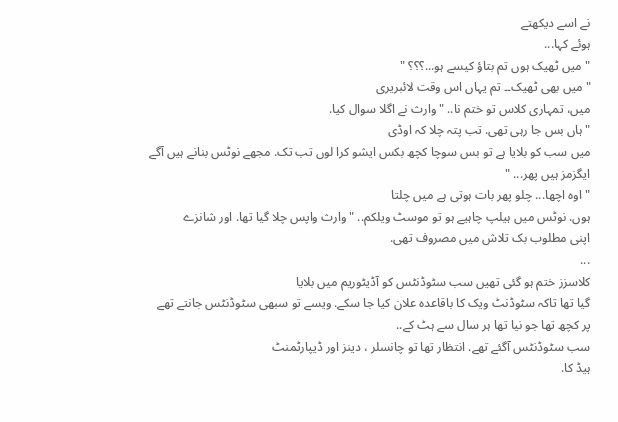نے اسے دیکھتے
ہوئے کہا...
"میں ٹھیک ہوں تم بتاؤ کیسے ہو...؟؟؟ "
"میں بھی ٹھیک۔۔ تم یہاں اس وقت لائبریری
میں، تمہاری کلاس تو ختم نا.. "وارث نے اگلا سوال کیا.
"ہاں بس جا رہی تھی. تب پتہ چلا کہ اوڈی
میں سب کو بلایا ہے تو بس سوچا کچھ بکس ایشو کرا لوں تب تک. مجھے نوٹس بنانے ہیں آگے
ایگزمز ہیں پھر... "
" اوہ اچھا... چلو پھر بات ہوتی ہے میں چلتا
ہوں. نوٹس میں ہیلپ چاہیے ہو تو موسٹ ویلکم.. "وارث واپس چلا گیا تھا. اور شانزے
اپنی مطلوب بک تلاش میں مصروف تھی.
...
کلاسزز ختم ہو گئی تھیں سب سٹوڈنٹس کو آڈیٹوریم میں بلایا
گیا تھا تاکہ سٹوڈنٹ ویک کا باقاعدہ علان کیا جا سکے. ویسے تو سبھی سٹوڈنٹس جانتے تھے
پر کچھ تھا جو نیا تھا ہر سال سے ہٹ کے..
سب سٹوڈنٹس آگئے تھے. انتظار تھا تو چانسلر ، دینز اور ڈیپارٹمنٹ
ہیڈ کا.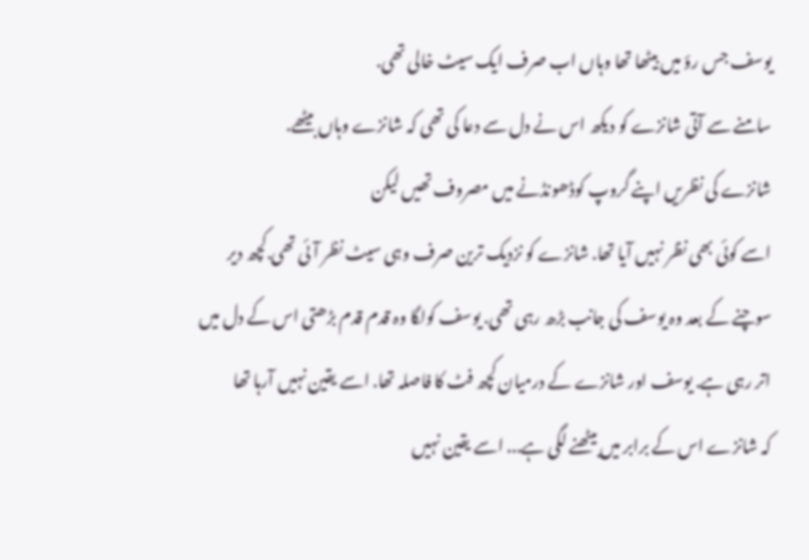یوسف جس رؤ میں بیٹھا تھا وہاں اب صرف ایک سیٹ خالی تھی.
سامنے سے آتی شانزے کو دیکھ اس نے دل سے دعا کی تھی کہ شانزے وہاں بیٹھے.
شانزے کی نظریں اپنے گروپ کوڈھونڈنے میں مصروف تھیں لیکن
اسے کوئی بھی نظر نہیں آیا تھا. شانزے کو نزدیک ترین صرف وہی سیٹ نظر آئی تھی.کچھ دیر
سوچنے کے بعد وہ یوسف کی جانب بڑھ رہی تھی. یوسف کولگا وہ قدم قدم بڑھتی اس کے دل میں
اتر رہی ہے. یوسف اور شانزے کے درمیان کچھ فٹ کا فاصلہ تھا. اسے یقین نہیں آرہا تھا
کہ شانزے اس کے برابر میں بیٹھنے لگی ہے... اسے یقین نہیں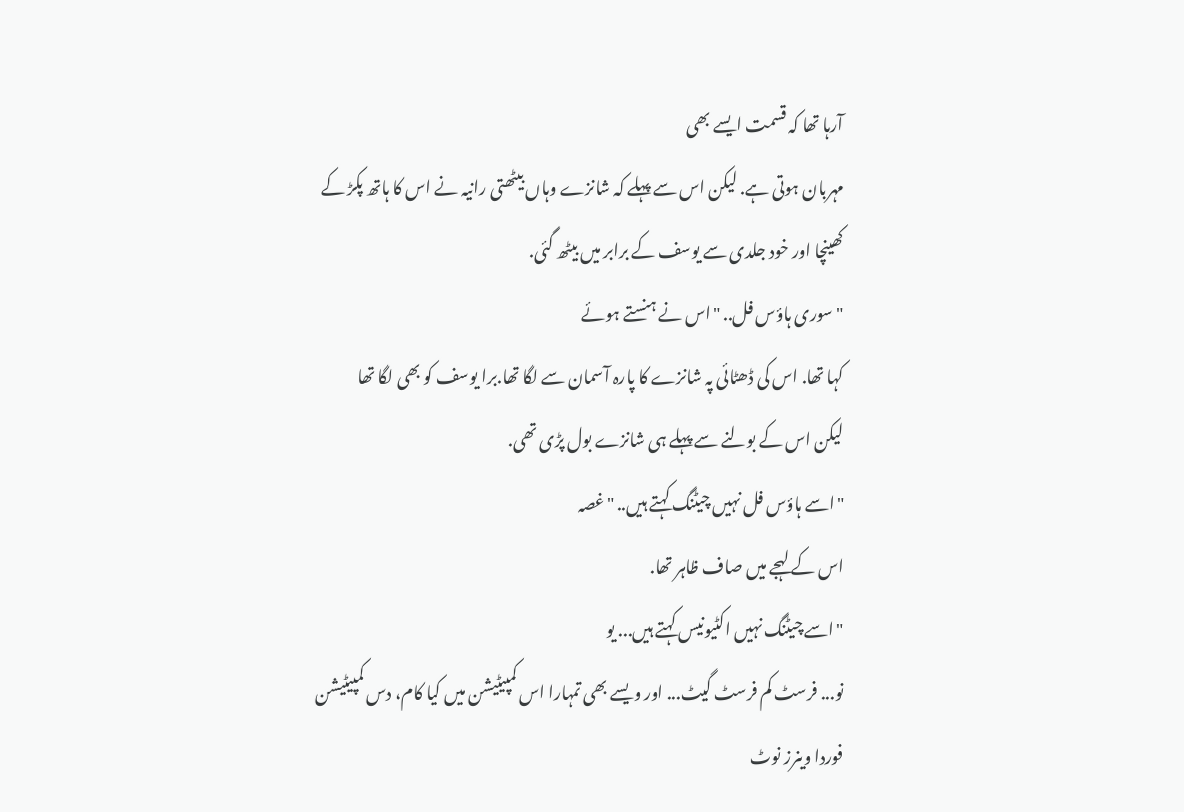آرہا تھا کہ قسمت ایسے بھی
مہربان ہوتی ہے. لیکن اس سے پہلے کہ شانزے وہاں بیٹھتی رانیہ نے اس کا ہاتھ پکڑ کے
کھینچا اور خود جلدی سے یوسف کے برابر میں بیٹھ گئی.
"سوری ہاؤس فل.. "اس نے ہنستے ہوئے
کہا تھا. اس کی ڈھٹائی پہ شانزے کا پارہ آسمان سے لگا تھا.برا یوسف کو بھی لگا تھا
لیکن اس کے بولنے سے پہلے ہی شانزے بول پڑی تھی.
"اسے ہاؤس فل نہیں چیٹنگ کہتے ہیں.. "غصہ
اس کے لہجے میں صاف ظاہر تھا.
"اسے چیٹنگ نہیں اکٹیونیس کہتے ہیں... یو
نو... فرسٹ کم فرسٹ گیٹ... اور ویسے بھی تمہارا اس کمپیٹیشن میں کیا کام، دس کمپیٹیشن
فوردا وینرز نوٹ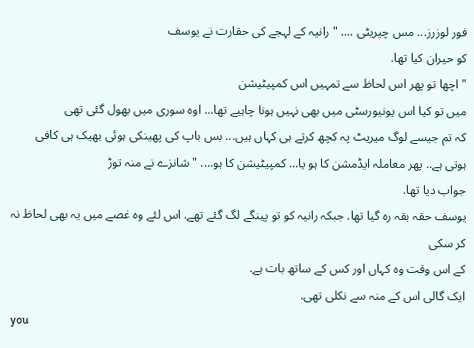فور لوزرز... مس چیریٹی .... "رانیہ کے لہجے کی حقارت نے یوسف
کو حیران کیا تھا.
"اچھا تو پھر اس لحاظ سے تمہیں اس کمپیٹیشن
میں تو کیا اس یونیورسٹی میں بھی نہیں ہونا چاہیے تھا... اوہ سوری میں بھول گئی تھی
کہ تم جیسے لوگ میریٹ پہ کچھ کرتے ہی کہاں ہیں... بس باپ کی پھینکی ہوئی بھیک ہی کافی
ہوتی ہے.. پھر معاملہ ایڈمشن کا ہو یا... کمپیٹیشن کا ہو.... "شانزے نے منہ توڑ
جواب دیا تھا.
یوسف حقہ بقہ رہ گیا تھا. جبکہ رانیہ کو تو پینگے لگ گئے تھے. اس لئے وہ غصے میں یہ بھی لحاظ نہ کر سکی
کے اس وقت وہ کہاں اور کس کے ساتھ بات ہے.
ایک گالی اس کے منہ سے نکلی تھی.
you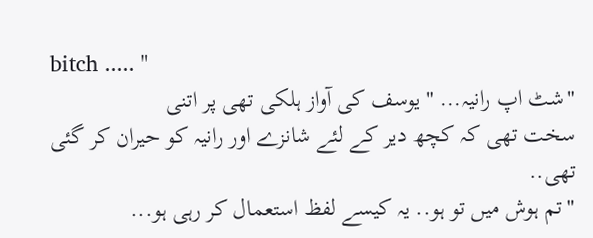bitch ..... "
"شٹ اپ رانیہ... "یوسف کی آواز ہلکی تھی پر اتنی
سخت تھی کہ کچھ دیر کے لئے شانزے اور رانیہ کو حیران کر گئی تھی..
"تم ہوش میں تو ہو.. یہ کیسے لفظ استعمال کر رہی ہو...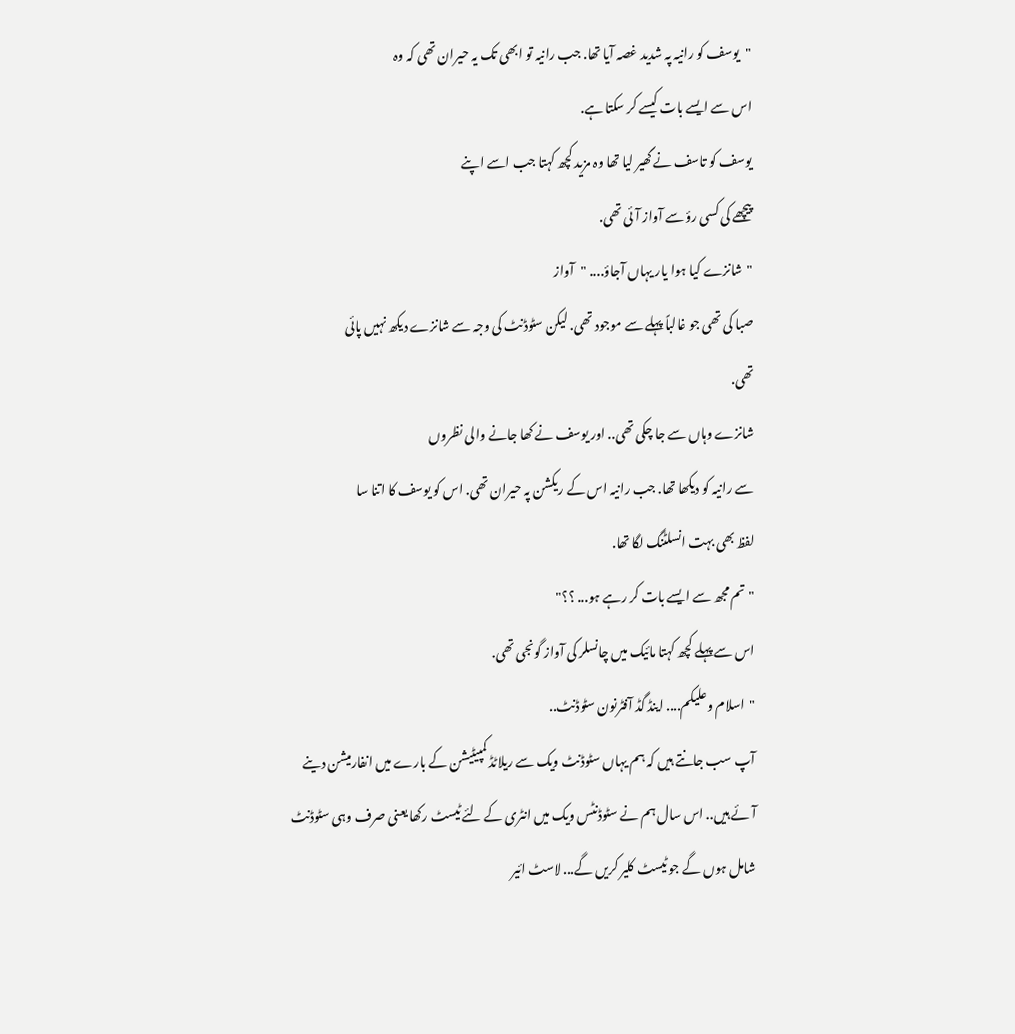"یوسف کو رانیہ پہ شدید غصہ آیا تھا. جب رانیہ تو ابھی تک یہ حیران تھی کہ وہ
اس سے ایسے بات کیسے کر سکتا ہے.
یوسف کو تاسف نے گھیر لیا تھا وہ مزید کچھ کہتا جب اسے اپنے
پیچھے کی کسی رؤ سے آواز آئی تھی.
"شانزے کیا ہوا یار یہاں آجاؤ.... "آواز
صبا کی تھی جو غالباً پہلے سے موجود تھی. لیکن سٹوڈنٹ کی وجہ سے شانزے دیکھ نہیں پائی
تھی.
شانزے وہاں سے جا چکی تھی.. اور یوسف نے کھا جانے والی نظروں
سے رانیہ کو دیکھا تھا. جب رانیہ اس کے ریکشن پہ حیران تھی. اس کو یوسف کا اتنا سا
لفظ بھی بہت انسلٹنگ لگا تھا.
"تم مجھ سے ایسے بات کر رہے ہو... ؟؟"
اس سے پہلے کچھ کہتا مائیک میں چانسلر کی آواز گونجی تھی.
"اسلام وعلیکم.... اینڈ گڈ آفٹرنون سٹوڈنٹ..
آپ سب جانتے ہیں کہ ہم یہاں سٹوڈنٹ ویک سے ریلاٹڈ کمپیٹیشن کے بارے میں انفارمیشن دینے
آئے ہیں.. اس سال ہم نے سٹوڈنٹس ویک میں انٹری کے لئے ٹیسٹ رکھا یعنی صرف وہی سٹوڈنٹ
شامل ہوں گے جو ٹیسٹ کلیر کریں گے... لاسٹ ائیر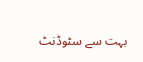بہت سے سٹوڈنٹ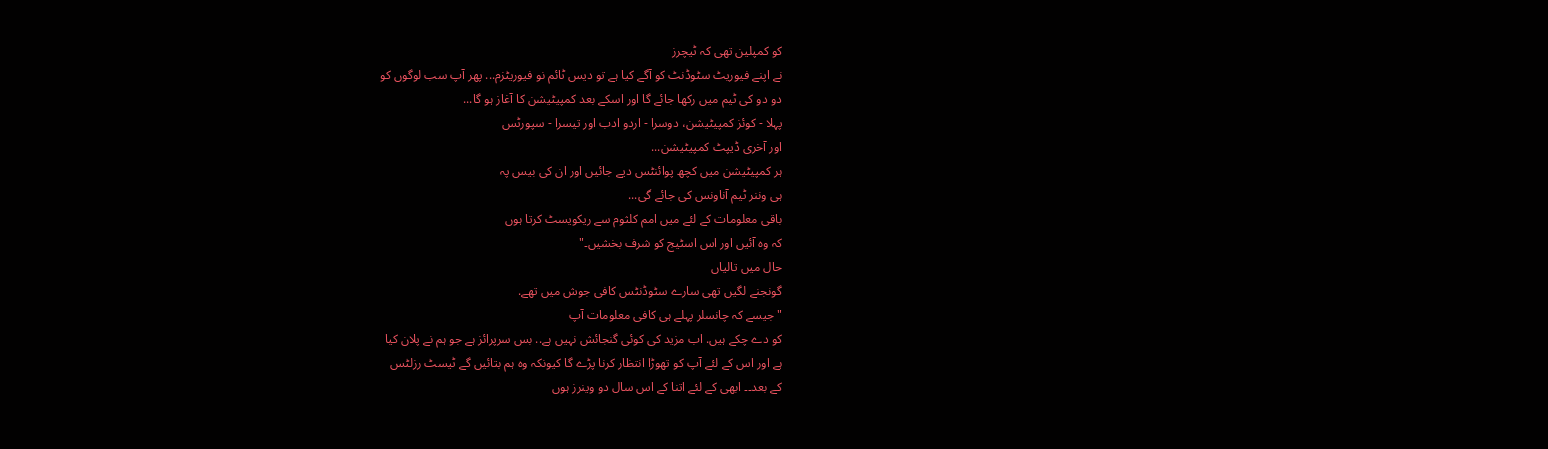کو کمپلین تھی کہ ٹیچرز
نے اپنے فیوریٹ سٹوڈنٹ کو آگے کیا ہے تو دیس ٹائم نو فیوریٹزم... پھر آپ سب لوگوں کو
دو دو کی ٹیم میں رکھا جائے گا اور اسکے بعد کمپیٹیشن کا آغاز ہو گا...
پہلا - کوئز کمپیٹیشن، دوسرا - اردو ادب اور تیسرا - سپورٹس
اور آخری ڈیپٹ کمپیٹیشن...
ہر کمپیٹیشن میں کچھ پوائنٹس دیے جائیں اور ان کی بیس پہ
ہی وننر ٹیم آناونس کی جائے گی...
باقی معلومات کے لئے میں امم کلثوم سے ریکویسٹ کرتا ہوں
کہ وہ آئیں اور اس اسٹیج کو شرف بخشیں۔"
حال میں تالیاں
گونجنے لگیں تھی سارے سٹوڈنٹس کافی جوش میں تھے.
"جیسے کہ چانسلر پہلے ہی کافی معلومات آپ
کو دے چکے ہیں. اب مزید کی کوئی گنجائش نہیں ہے.. بس سرپرائز ہے جو ہم نے پلان کیا
ہے اور اس کے لئے آپ کو تھوڑا انتظار کرنا پڑے گا کیونکہ وہ ہم بتائیں گے ٹیسٹ رزلٹس
کے بعد۔۔ ابھی کے لئے اتنا کے اس سال دو وینرز ہوں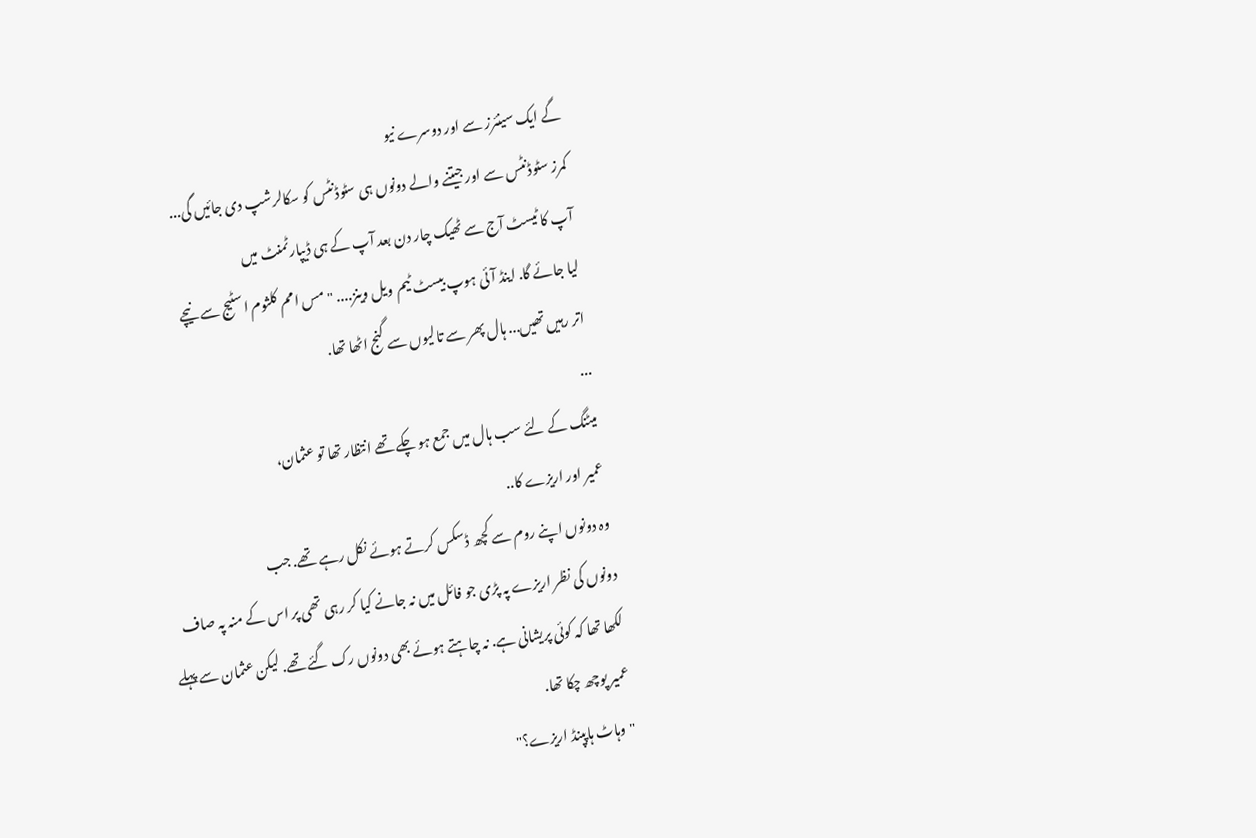گے ایک سینئرز سے اور دوسرے نیو
کمرز سٹوڈنٹس سے اور جیتنے والے دونوں ہی سٹوڈنٹس کو سکالرشپ دی جائیں گی...
آپ کا ٹیسٹ آج سے ٹھیک چار دن بعد آپ کے ہی ڈیپارٹمنٹ میں
لیا جائے گا. اینڈ آئی ہوپ بیسٹ ٹیم ویل وینز.... "مس امم کلثوم اسٹیج سے نیچے
اتر رہیں تھیں... ہال پھر سے تالیوں سے گنج اٹھا تھا.
...
میٹنگ کے لئے سب ہال میں جمع ہو چکے تھے انتظار تھا تو عثمان،
عمیر اور اریزے کا..
وہ دونوں اپنے روم سے کچھ ڈسکس کرتے ہوئے نکل رہے تھے. جب
دونوں کی نظر اریزے پہ پڑی جو فائل میں نہ جانے کیا کر رہی تھی پر اس کے منہ پہ صاف
لکھا تھا کہ کوئی پریشانی ہے. نہ چاہتے ہوئے بھی دونوں رک گئے تھے. لیکن عثمان سے پہلے
عمیر پوچھ چکا تھا.
"وہاٹ ہاپپنڈ اریزے؟"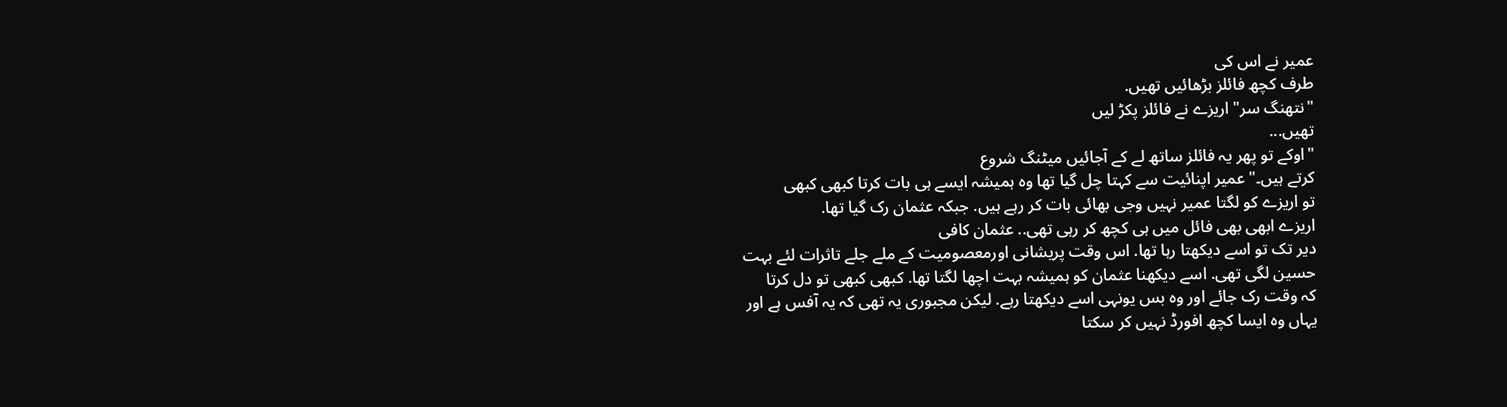عمیر نے اس کی
طرف کچھ فائلز بڑھائیں تھیں.
"نتھنگ سر" اریزے نے فائلز پکڑ لیں
تھیں...
"اوکے تو پھر یہ فائلز ساتھ لے کے آجائیں میٹنگ شروع
کرتے ہیں۔" عمیر اپنائیت سے کہتا چل گیا تھا وہ ہمیشہ ایسے ہی بات کرتا کبھی کبھی
تو اریزے کو لگتا عمیر نہیں وجی بھائی بات کر رہے ہیں. جبکہ عثمان رک گیا تھا.
اریزے ابھی بھی فائل میں ہی کچھ کر رہی تھی.. عثمان کافی
دیر تک تو اسے دیکھتا رہا تھا. اس وقت پریشانی اورمعصومیت کے ملے جلے تاثرات لئے بہت
حسین لگی تھی. اسے دیکھنا عثمان کو ہمیشہ بہت اچھا لگتا تھا. کبھی کبھی تو دل کرتا
کہ وقت رک جائے اور وہ بس یونہی اسے دیکھتا رہے. لیکن مجبوری یہ تھی کہ یہ آفس ہے اور
یہاں وہ ایسا کچھ افورڈ نہیں کر سکتا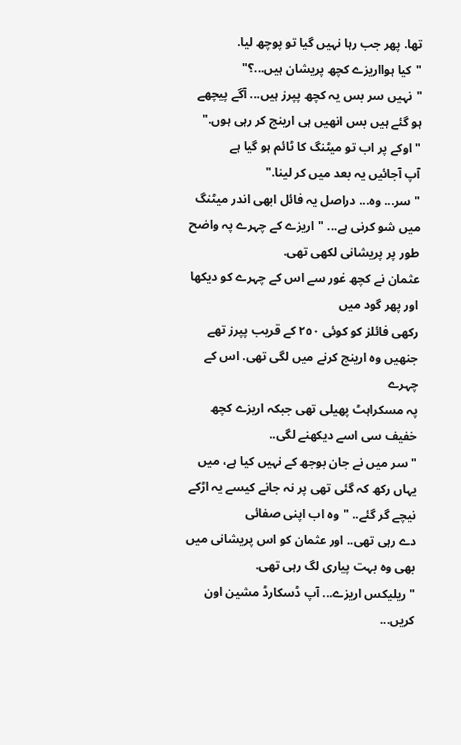تھا. پھر جب رہا نہیں گیا تو پوچھ لیا.
"کیا ہوااریزے کچھ پریشان ہیں...؟"
"نہیں سر بس یہ کچھ پپرز ہیں... آگے پیچھے
ہو گئے ہیں بس انھیں ہی ارینج کر رہی ہوں."
"اوکے پر اب تو میٹنگ کا ٹائم ہو گیا ہے
آپ آجائیں یہ بعد میں کر لینا."
"سر... وہ... دراصل یہ فائل ابھی اندر میٹنگ
میں شو کرنی ہے... "اریزے کے چہرے پہ واضح طور پر پریشانی لکھی تھی.
عثمان نے کچھ غور سے اس کے چہرے کو دیکھا اور پھر گود میں
رکھی فائلز کو کوئی ٢٥٠ کے قریب پپرز تھے جنھیں وہ ارینج کرنے میں لگی تھی. اس کے چہرے
پہ مسکراہٹ پھیلی تھی جبکہ اریزے کچھ خفیف سی اسے دیکھنے لگی..
"سر میں نے جان بوجھ کے نہیں کیا ہے، میں
یہاں رکھ کہ گئی تھی پر نہ جانے کیسے یہ اڑکے نیچے گر گئے.. "وہ اب اپنی صفائی
دے رہی تھی.. اور عثمان کو اس پریشانی میں بھی وہ بہت پیاری لگ رہی تھی.
"ریلیکس اریزے... آپ ڈسکارڈ مشین اون کریں...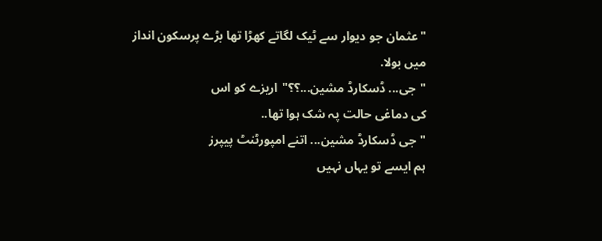"عثمان جو دیوار سے ٹیک لگاتے کھڑا تھا بڑے پرسکون انداز میں بولا.
"جی... ڈسکارڈ مشین...؟؟"اریزے کو اس
کی دماغی حالت پہ شک ہوا تھا..
"جی ڈسکارڈ مشین... اتنے امپورٹنٹ پیپرز
ہم ایسے تو یہاں نہیں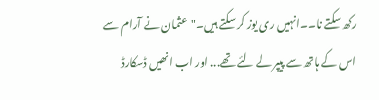رکھ سکتے نا۔۔انہیں ری یوز کر سکتے ہیں۔"عثمان نے آرام سے
اس کے ہاتھ سے پیپر لے لئے تھے... اور اب انھیں ڈسکارڈ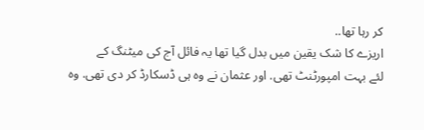کر رہا تھا..
اریزے کا شک یقین میں بدل گیا تھا یہ فائل آج کی میٹنگ کے
لئے بہت امپورٹنٹ تھی. اور عثمان نے وہ ہی ڈسکارڈ کر دی تھی. وہ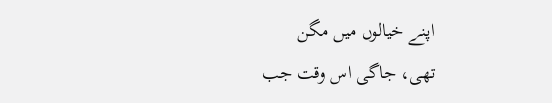اپنے خیالوں میں مگن
تھی، جاگی اس وقت جب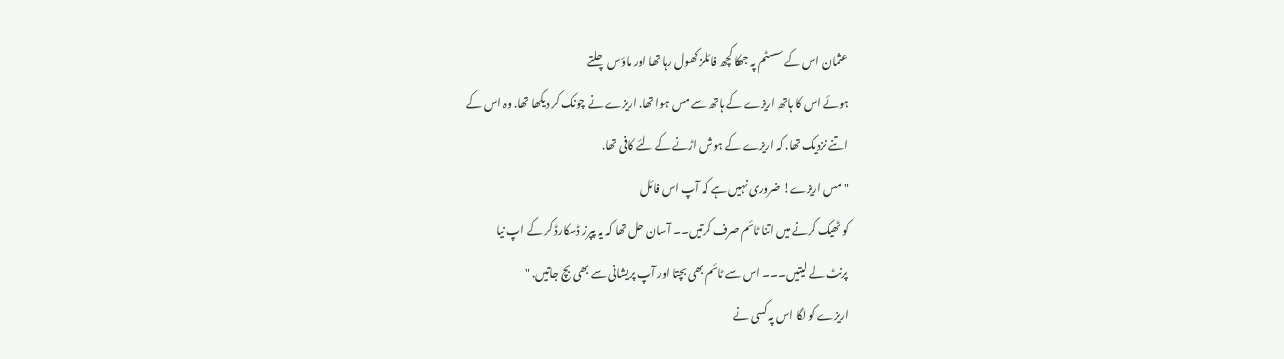عثمان اس کے سسٹم پہ جھکا کچھ فائلز کھول رہا تھا اور ماؤس چلتے
ہوئے اس کا ہاتھ اریزے کے ہاتھ سے مس ہوا تھا. اریزے نے چونک کر دیکھا تھا. وہ اس کے
اتنے نزدیک تھا. کہ اریزے کے ہوش اڑنے کے لئے کافی تھا.
"مس اریزے! ضروری نہیں ہے کہ آپ اس فائل
کو ٹھیک کرنے میں اتنا ٹائم صرف کرتیں۔۔ آسان حل تھا کہ یہ پپرز ڈسکارڈ کر کے اپ نیا
پرنٹ لے لیتیں۔۔۔ اس سے ٹائم بھی بچتا اور آپ پریشانی سے بھی بچ جاتیں. "
اریزے کو لگا اس پہ کسی نے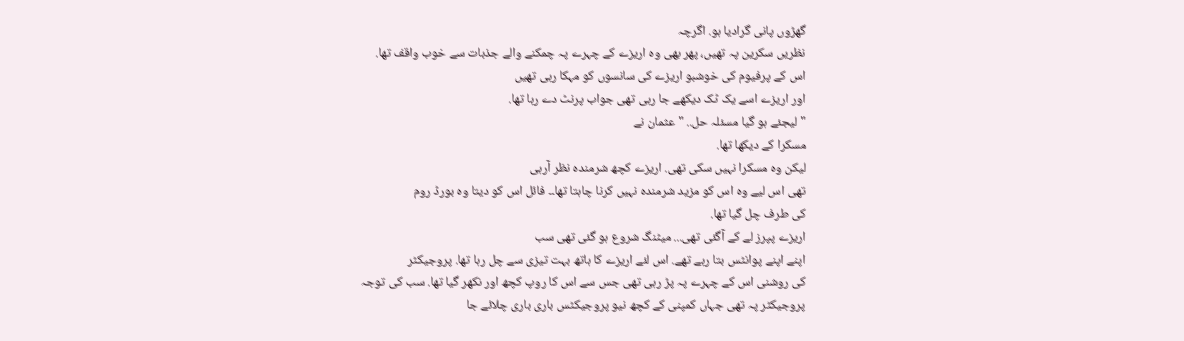گھڑوں پانی گرادیا ہو. اگرچہ
نظریں سکرین پہ تھیں، پھر بھی وہ اریزے کے چہرے پہ چمکنے والے جذبات سے خوب واقف تھا.
اس کے پرفیوم کی خوشبو اریزے کی سانسوں کو مہکا رہی تھیں
اور اریزے اسے یک ٹک دیکھے جا رہی تھی جواب پرنٹ دے رہا تھا.
"لیجئے ہو گیا مسئلہ حل.. "عثمان نے
مسکرا کے دیکھا تھا.
لیکن وہ مسکرا نہیں سکی تھی. اریزے کچھ شرمندہ نظر آرہی
تھی اس لیے وہ اس کو مزید شرمندہ نہیں کرنا چاہتا تھا۔۔ فائل اس کو دیتا وہ بورڈ روم
کی طرف چل گیا تھا.
اریزے پپرز لے کے آگئی تھی... میٹنگ شروع ہو گئی تھی سب
اپنے اپنے پوانٹس بتا رہے تھے. اس لئے اریزے کا ہاتھ بہت تیزی سے چل رہا تھا. پروجیکٹر
کی روشنی اس کے چہرے پہ پڑ رہی تھی جس سے اس کا روپ کچھ اور نکھر گیا تھا. سب کی توجہ
پروجیکٹر پہ تھی جہاں کمپنی کے کچھ نیو پروجیکٹس باری باری چلائے جا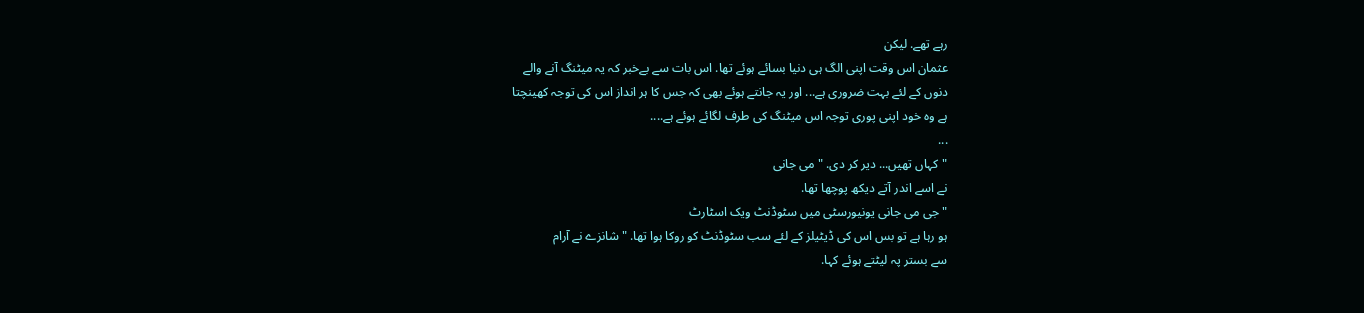رہے تھے. لیکن
عثمان اس وقت اپنی الگ ہی دنیا بسائے ہوئے تھا. اس بات سے بےخبر کہ یہ میٹنگ آنے والے
دنوں کے لئے بہت ضروری ہے... اور یہ جانتے ہوئے بھی کہ جس کا ہر انداز اس کی توجہ کھینچتا
ہے وہ خود اپنی پوری توجہ اس میٹنگ کی طرف لگائے ہوئے ہے....
...
"کہاں تھیں... دیر کر دی. "می جانی
نے اسے اندر آتے دیکھ پوچھا تھا.
"جی می جانی یونیورسٹی میں سٹوڈنٹ ویک اسٹارٹ
ہو رہا ہے تو بس اس کی ڈیٹیلز کے لئے سب سٹوڈنٹ کو روکا ہوا تھا. "شانزے نے آرام
سے بستر پہ لیٹتے ہوئے کہا.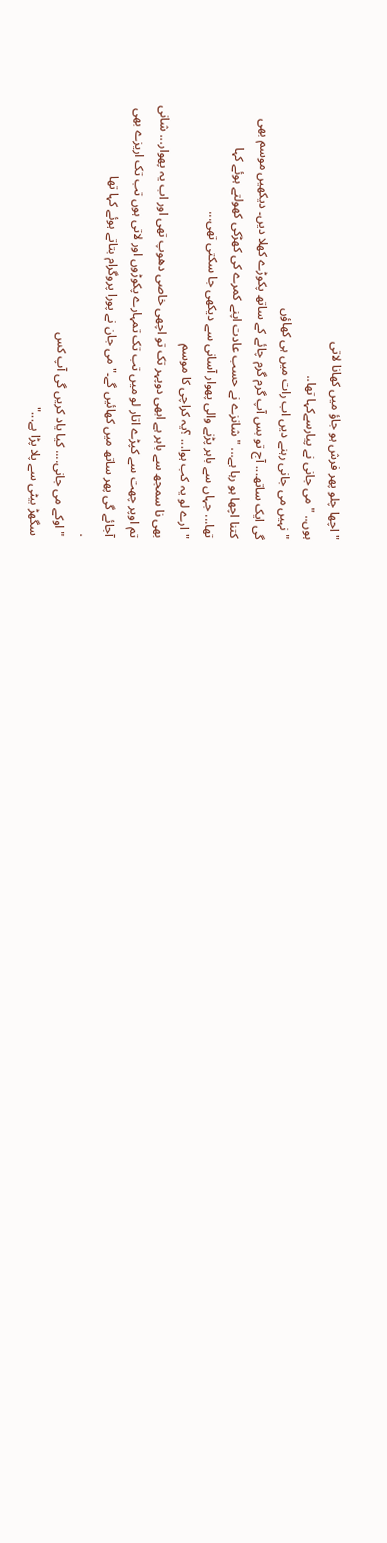"اچھا چلو پھر فرش ہو جاؤ میں کھانا لاتی
ہوں.. "می جانی نے پیارسےکہا تھا..
"نہیں می جانی رہنے دیں اب رات میں ہی کھاؤں
گی ایک ساتھ... آج تو بس آپ گرم گرم چائے کے ساتھ پکوڑے کھلا دیں۔ دیکھیں موسم بھی
کتنا اچھا ہو رہا ہے... " شانزے نے حسب عادت اپنے کمرے کی کھڑکی کھولتے ہوئے کہا
تھا... جہاں سے باہر پڑنے والی پھوار آسانی سے دیکھی جا سکتی تھی...
"ارے لو یہ کب ہوا... ؟یہ کراچی کا موسم
بھی نا سمجھ سے باہر ہے ابھی دوپہر تک تو اچھی خاصی دھوپ تھی اور اب یہ پھوار... شانی
تم اوپر چھت سے کپڑے اتار لو میں تب تک تمہارے پکوڑوں اور لاتی ہوں تب تک اریزے بھی
آجائے گی پھر ساتھ میں کھائیں گے۔" می جان نے پورا پروگرام بتاتے ہوئے کہا تھا
.
"اوکے می جانی.... کیا یاد کریں گی آپ کس
سگھڑ بیٹی سے پلا پڑا ہے..."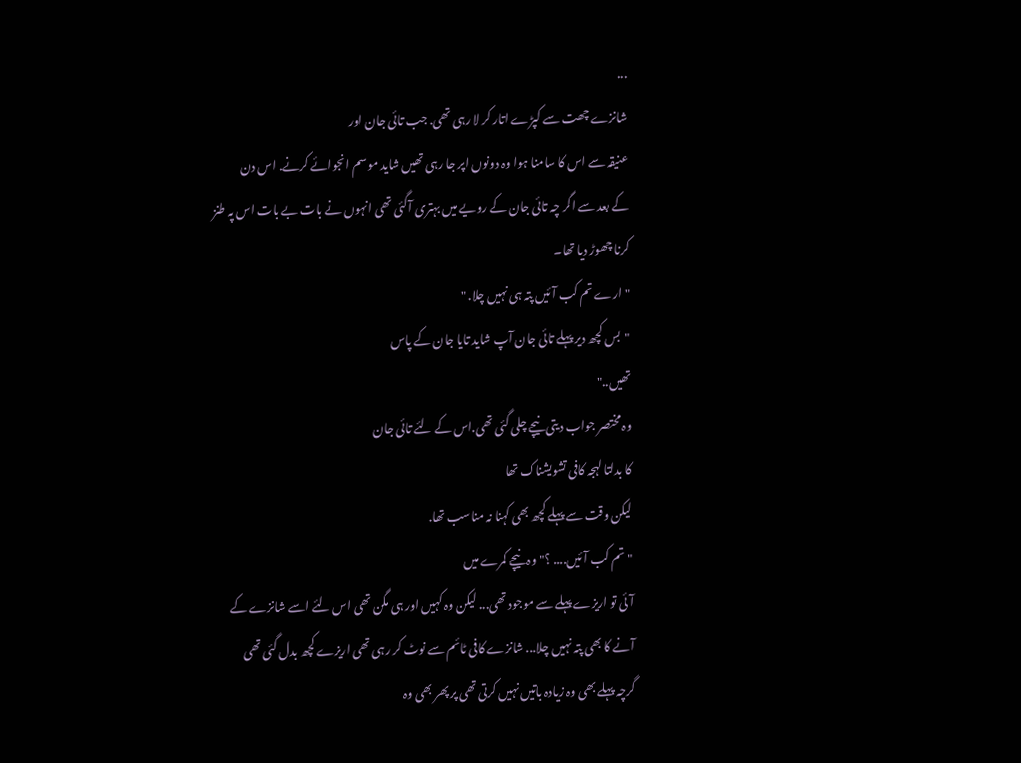...
شانزے چھت سے کپڑے اتار کر لا رہی تھی. جب تائی جان اور
عنیقہ سے اس کا سامنا ہوا وہ دونوں اپر جا رہی تھیں شاید موسم انجوائے کرنے. اس دن
کے بعد سے اگر چہ تائی جان کے رویے میں بہتری آگئی تھی انہوں نے بات بے بات اس پہ طنز
کرنا چھوڑ دیا تھا۔
"ارے تم کب آئیں پتہ ہی نہیں چلا. "
"بس کچھ دیر پہلے تائی جان آپ شاید تایا جان کے پاس
تھیں.."
وہ مختصر جواب دیتی نیچے چلی گئی تھی.اس کے لئے تائی جان
کا بدلتا لہجہ کافی تشویشناک تھا
لیکن وقت سے پہلے کچھ بھی کہنا نہ مناسب تھا.
"تم کب آئیں.... ؟"وہ نیچے کمرے میں
آئی تو اریزے پہلے سے موجود تھی... لیکن وہ کہیں اور ہی مگن تھی اس لئے اسے شانزے کے
آنے کا بھی پتہ نہیں چلا... شانزے کافی ٹائم سے نوٹ کر رہی تھی اریزے کچھ بدل گئی تھی
گرچہ پہلے بھی وہ زیادہ باتیں نہیں کرتی تھی پر پھر بھی وہ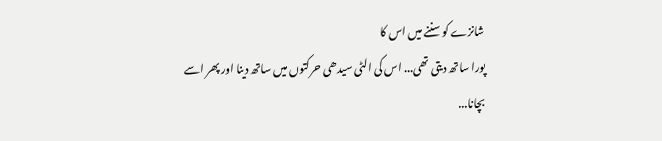شانزے کو سننے میں اس کا
پورا ساتھ دیتی تھی... اس کی الٹی سیدھی حرکتوں میں ساتھ دینا اور پھر اسے بچانا...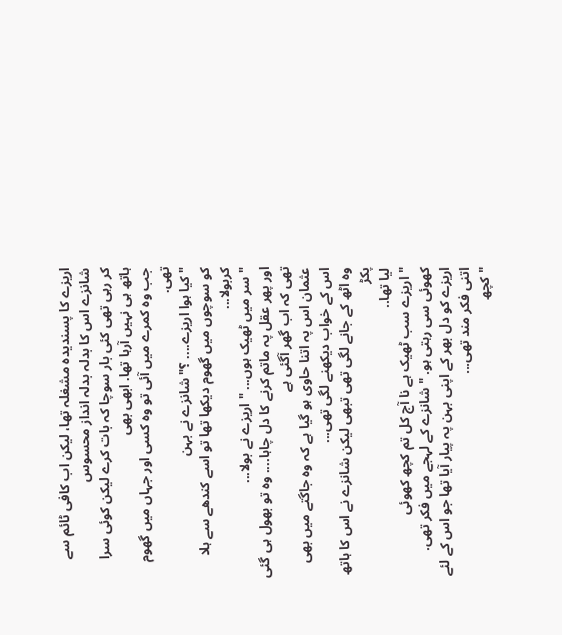اریزے کا پسندیدہ مشغلہ تھا، لیکن اب کافی ٹائم سے شانزے اس کا بدلہ بدلہ انداز محسوس
کر رہی تھی کئی بار سوچا کہ بات کرے لیکن کوئی سرا ہاتھ ہی نہیں آرہا تھا. ابھی بھی
جب وہ کمرے میں آئی تو وہ کسی اور جہاں میں گھوم تھی.
"کیا ہوا اریزے.... ؟"شانزے نے بہن
کو سوچوں میں گھوم دیکھا تھا تو اسے کندھے سے ہلا کربولا...
"سر میں ٹھیک ہوں... "اریزے نے بولا...
اور پھر عقل پہ ماتم کرنے کا دل چاہا.... وہ تو بھول ہی گئی تھی کہ اب گھر آگئی ہے
عثمان اس پہ اتنا حاوی ہو گیا ہے کہ وہ جاگتے میں بھی اس کے خواب دیکھنے لگی تھی...
وہ اٹھ کے جانے لگی تھی تبھی لیکن شانزے نے اس کا ہاتھ پکڑ
لیا تھا..
"اریزے سب ٹھیک ہے نا آج کل تم کچھ کھوئی
کھوئی سی رہتی ہو. "شانزے کے لہجے میں فکر تھی.
اریزے کو دل بھر کے اپنی بہن پہ پیار آیا تھا جو اس کے لئے
اتنی فکر مند تھی...
" کچھ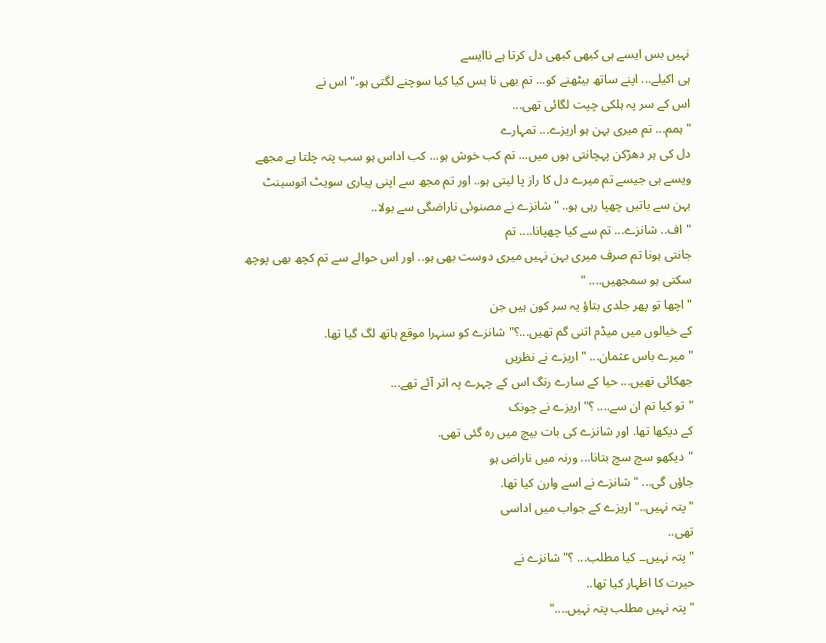نہیں بس ایسے ہی کبھی کبھی دل کرتا ہے ناایسے
ہی اکیلے... اپنے ساتھ بیٹھنے کو... تم بھی نا بس کیا کیا سوچنے لگتی ہو۔"اس نے
اس کے سر پہ ہلکی چپت لگائی تھی...
"ہمم... تم میری بہن ہو اریزے... تمہارے
دل کی ہر دھڑکن پہچانتی ہوں میں... تم کب خوش ہو... کب اداس ہو سب پتہ چلتا ہے مجھے
ویسے ہی جیسے تم میرے دل کا راز پا لیتی ہو.. اور تم مجھ سے اپنی پیاری سویٹ انوسینٹ
بہن سے باتیں چھپا رہی ہو.. "شانزے نے مصنوئی ناراضگی سے بولا..
"اف.. شانزے... تم سے کیا چھپانا.... تم
جانتی ہونا تم صرف میری بہن نہیں میری دوست بھی ہو.. اور اس حوالے سے تم کچھ بھی پوچھ
سکتی ہو سمجھیں.... "
"اچھا تو پھر جلدی بتاؤ یہ سر کون ہیں جن
کے خیالوں میں میڈم اتنی گم تھیں...؟" شانزے کو سنہرا موقع ہاتھ لگ گیا تھا.
"میرے باس عثمان... "اریزے نے نظریں
جھکائی تھیں... حیا کے سارے رنگ اس کے چہرے پہ اتر آئے تھے...
"تو کیا تم ان سے.... ؟"اریزے نے چونک
کے دیکھا تھا. اور شانزے کی بات بیچ میں رہ گئی تھی.
"دیکھو سچ سچ بتانا... ورنہ میں ناراض ہو
جاؤں گی... "شانزے نے اسے وارن کیا تھا.
"پتہ نہیں.." اریزے کے جواب میں اداسی
تھی..
"پتہ نہیں۔۔ کیا مطلب... ؟"شانزے نے
حیرت کا اظہار کیا تھا..
"پتہ نہیں مطلب پتہ نہیں...."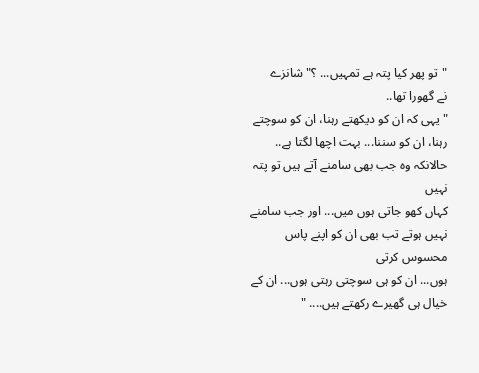"تو پھر کیا پتہ ہے تمہیں... ؟"شانزے
نے گھورا تھا..
"یہی کہ ان کو دیکھتے رہنا، ان کو سوچتے
رہنا، ان کو سننا... بہت اچھا لگتا ہے.. حالانکہ وہ جب بھی سامنے آتے ہیں تو پتہ نہیں
کہاں کھو جاتی ہوں میں... اور جب سامنے نہیں ہوتے تب بھی ان کو اپنے پاس محسوس کرتی
ہوں... ان کو ہی سوچتی رہتی ہوں... ان کے خیال ہی گھیرے رکھتے ہیں.... "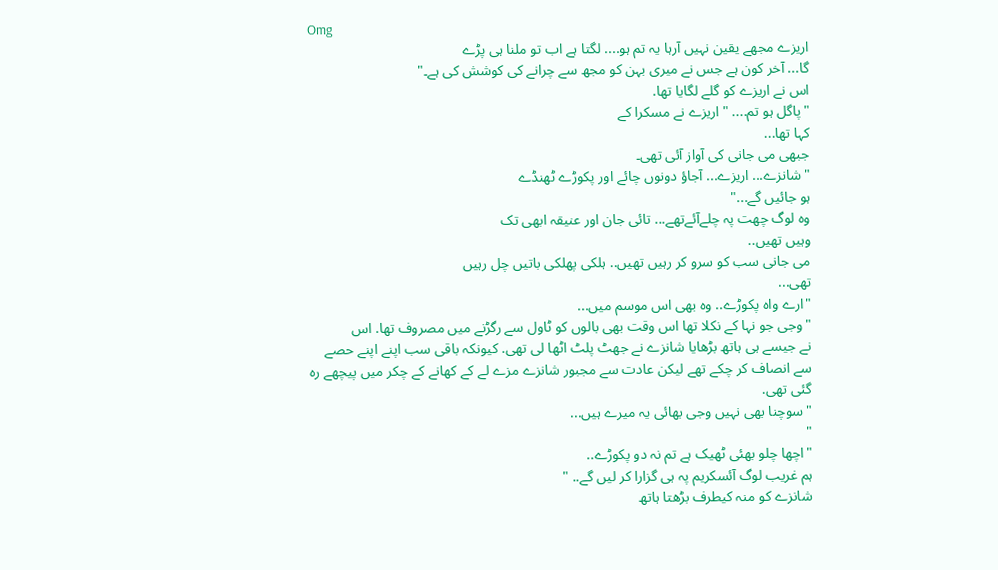Omg
اریزے مجھے یقین نہیں آرہا یہ تم ہو.... لگتا ہے اب تو ملنا ہی پڑے
گا... آخر کون ہے جس نے میری بہن کو مجھ سے چرانے کی کوشش کی ہے۔"
اس نے اریزے کو گلے لگایا تھا.
"پاگل ہو تم.... "اریزے نے مسکرا کے
کہا تھا...
جبھی می جانی کی آواز آئی تھی۔
"شانزے... اریزے... آجاؤ دونوں چائے اور پکوڑے ٹھنڈے
ہو جائیں گے..."
وہ لوگ چھت پہ چلےآئےتھے... تائی جان اور عنیقہ ابھی تک
وہیں تھیں..
می جانی سب کو سرو کر رہیں تھیں.. ہلکی پھلکی باتیں چل رہیں
تھی...
"ارے واہ پکوڑے.. وہ بھی اس موسم میں...
"وجی جو نہا کے نکلا تھا اس وقت بھی بالوں کو ٹاول سے رگڑنے میں مصروف تھا. اس
نے جیسے ہی ہاتھ بڑھایا شانزے نے جھٹ پلٹ اٹھا لی تھی. کیونکہ باقی سب اپنے اپنے حصے
سے انصاف کر چکے تھے لیکن عادت سے مجبور شانزے مزے لے کے کھانے کے چکر میں پیچھے رہ
گئی تھی.
"سوچنا بھی نہیں وجی بھائی یہ میرے ہیں...
"
"اچھا چلو بھئی ٹھیک ہے تم نہ دو پکوڑے..
ہم غریب لوگ آئسکریم پہ ہی گزارا کر لیں گے.. "
شانزے کو منہ کیطرف بڑھتا ہاتھ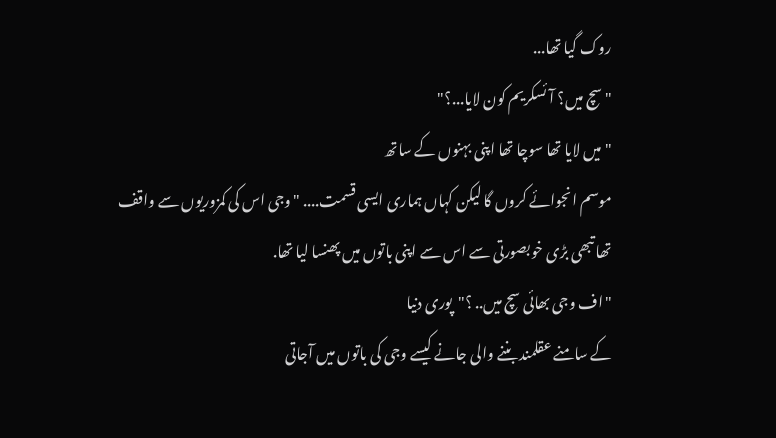روک گیا تھا...
"سچ میں؟ آئسکریم کون لایا...؟"
"میں لایا تھا سوچا تھا اپنی بہنوں کے ساتھ
موسم انجوائے کروں گا لیکن کہاں ہماری ایسی قسمت.... "وجی اس کی کمزوریوں سے واقف
تھا تبھی بڑی خوبصورتی سے اس سے اپنی باتوں میں پھنسا لیا تھا.
"اف وجی بھائی سچ میں.. ؟"پوری دنیا
کے سامنے عقلمند بننے والی جانے کیسے وجی کی باتوں میں آجاتی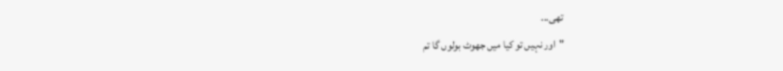تھی...
"اور نہیں تو کیا میں جھوٹ بولوں گا تم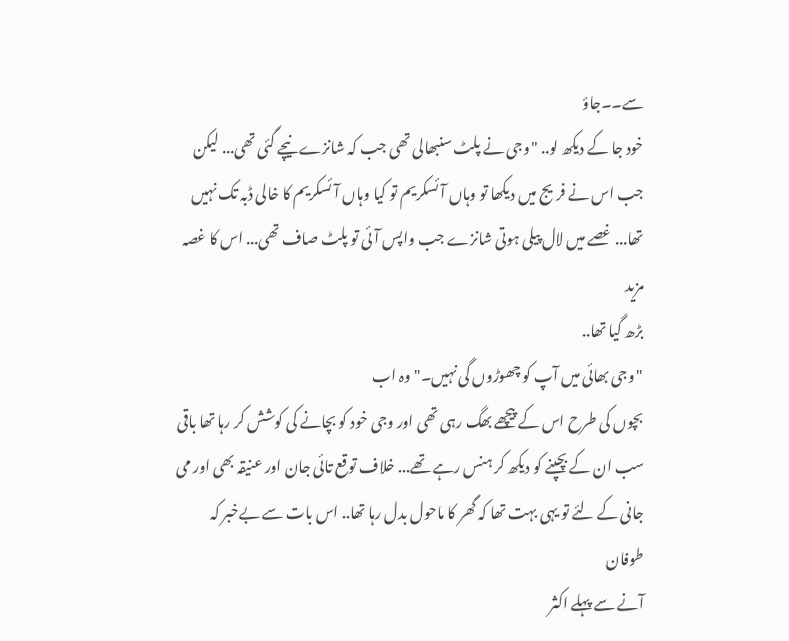سے۔۔جاؤ
خود جا کے دیکھ لو.. "وجی نے پلٹ سنبھالی تھی جب کہ شانزے نیچے گئی تھی... لیکن
جب اس نے فریج میں دیکھا تو وہاں آئسکریم تو کیا وہاں آئسکریم کا خالی ڈبہ تک نہیں
تھا... غصے میں لال پیلی ہوتی شانزے جب واپس آئی تو پلٹ صاف تھی... اس کا غصہ مزید
بڑھ گیا تھا..
"وجی بھائی میں آپ کو چھوڑوں گی نہیں۔" وہ اب
بچوں کی طرح اس کے پیچھے بھگ رہی تھی اور وجی خود کو بچانے کی کوشش کر رہا تھا باقی
سب ان کے بچپنے کو دیکھ کر ہنس رہے تھے... خلاف توقع تائی جان اور عنیقہ بھی اور می
جانی کے لئے تو یہی بہت تھا کہ گھر کا ماحول بدل رہا تھا.. اس بات سے بےخبر کہ طوفان
آنے سے پہلے اکثر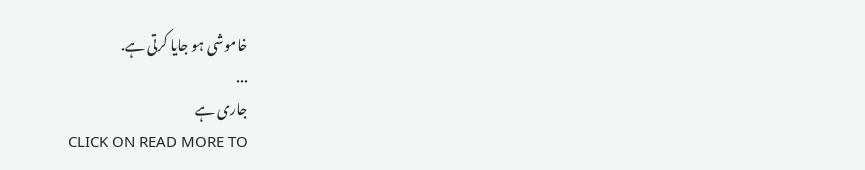خاموشی ہو جایا کرتی ہے.
...
جاری ہے
CLICK ON READ MORE TO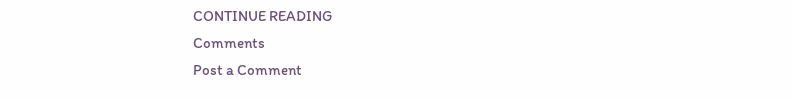CONTINUE READING
Comments
Post a Comment